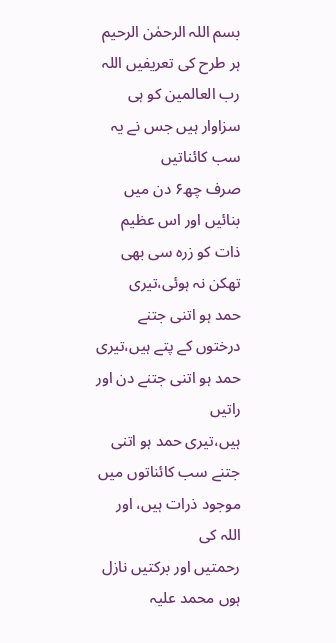بسم اللہ الرحمٰن الرحیم
ہر طرح کی تعریفیں اللہ رب العالمین کو ہی سزاوار ہیں جس نے یہ سب کائناتیں
صرف چھ۶ دن میں بنائیں اور اس عظیم ذات کو زرہ سی بھی تھکن نہ ہوئی،تیری
حمد ہو اتنی جتنے درختوں کے پتے ہیں،تیری حمد ہو اتنی جتنے دن اور راتیں
ہیں،تیری حمد ہو اتنی جتنے سب کائناتوں میں موجود ذرات ہیں، اور اللہ کی
رحمتیں اور برکتیں نازل ہوں محمد علیہ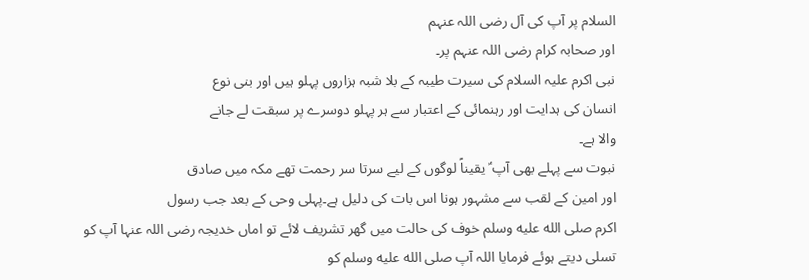السلام پر آپ کی آل رضی اللہ عنہم
اور صحابہ کرام رضی اللہ عنہم پر۔
نبی اکرم علیہ السلام کی سیرت طیبہ کے بلا شبہ ہزاروں پہلو ہیں اور بنی نوع
انسان کی ہدایت اور رہنمائی کے اعتبار سے ہر پہلو دوسرے پر سبقت لے جانے
والا ہے۔
نبوت سے پہلے بھی آپ ؑ یقیناً لوگوں کے لیے سرتا سر رحمت تھے مکہ میں صادق
اور امین کے لقب سے مشہور ہونا اس بات کی دلیل ہے۔پہلی وحی کے بعد جب رسول
اکرم صلى الله عليه وسلم خوف کی حالت میں گھر تشریف لائے تو اماں خدیجہ رضی اللہ عنہا آپ کو
تسلی دیتے ہوئے فرمایا اللہ آپ صلى الله عليه وسلم کو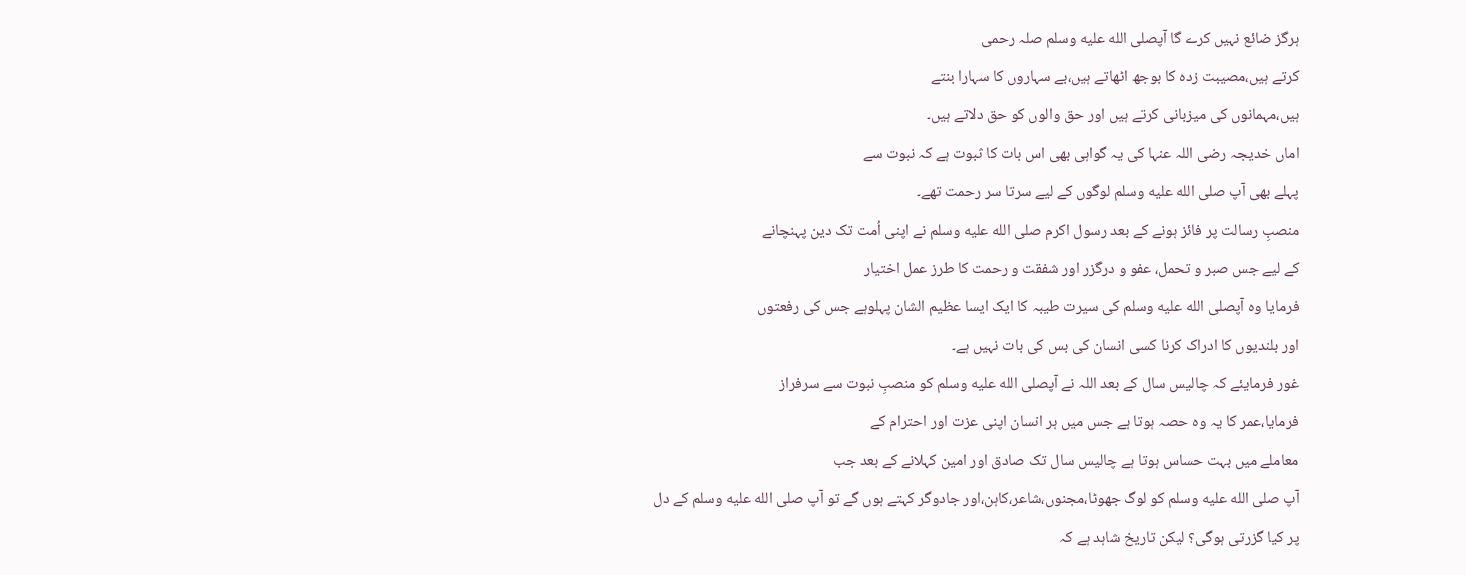ہرگز ضائع نہیں کرے گا آپصلى الله عليه وسلم صلہ رحمی
کرتے ہیں،مصیبت زدہ کا بوجھ اٹھاتے ہیں،بے سہاروں کا سہارا بنتے
ہیں،مہمانوں کی میزبانی کرتے ہیں اور حق والوں کو حق دلاتے ہیں۔
اماں خدیجہ رضی اللہ عنہا کی یہ گواہی بھی اس بات کا ثبوت ہے کہ نبوت سے
پہلے بھی آپ صلى الله عليه وسلم لوگوں کے لیے سرتا سر رحمت تھے۔
منصبِ رسالت پر فائز ہونے کے بعد رسول اکرم صلى الله عليه وسلم نے اپنی اُمت تک دین پہنچانے
کے لیے جس صبر و تحمل، عفو و درگزر اور شفقت و رحمت کا طرز عمل اختیار
فرمایا وہ آپصلى الله عليه وسلم کی سیرت طیبہ کا ایک ایسا عظیم الشان پہلوہے جس کی رفعتوں
اور بلندیوں کا ادراک کرنا کسی انسان کی بس کی بات نہیں ہے۔
غور فرمایئے کہ چالیس سال کے بعد اللہ نے آپصلى الله عليه وسلم کو منصبِ نبوت سے سرفراز
فرمایا،عمر کا یہ وہ حصہ ہوتا ہے جس میں ہر انسان اپنی عزت اور احترام کے
معاملے میں بہت حساس ہوتا ہے چالیس سال تک صادق اور امین کہلانے کے بعد جب
آپ صلى الله عليه وسلم کو لوگ جھوٹا،مجنوں،شاعر،کاہن،اور جادوگر کہتے ہوں گے تو آپ صلى الله عليه وسلم کے دل
پر کیا گزرتی ہوگی؟ لیکن تاریخ شاہد ہے کہ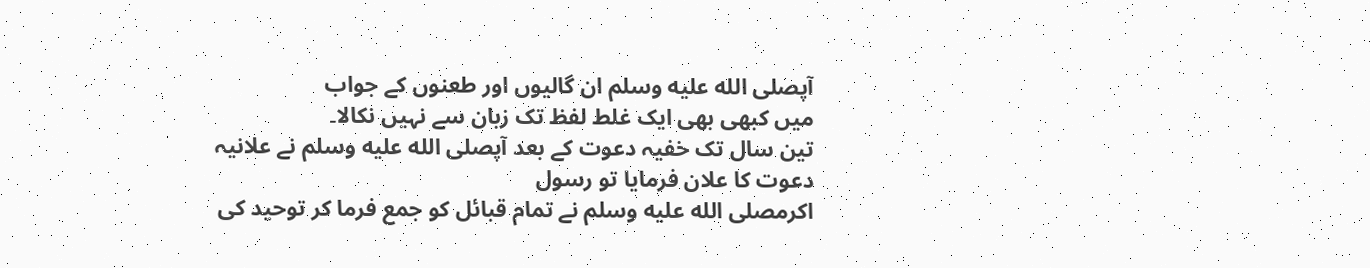آپصلى الله عليه وسلم ان گالیوں اور طعنوں کے جواب
میں کبھی بھی ایک غلط لفظ تک زبان سے نہیں نکالا۔
تین سال تک خفیہ دعوت کے بعد آپصلى الله عليه وسلم نے علانیہ دعوت کا علان فرمایا تو رسول
اکرمصلى الله عليه وسلم نے تمام قبائل کو جمع فرما کر توحید کی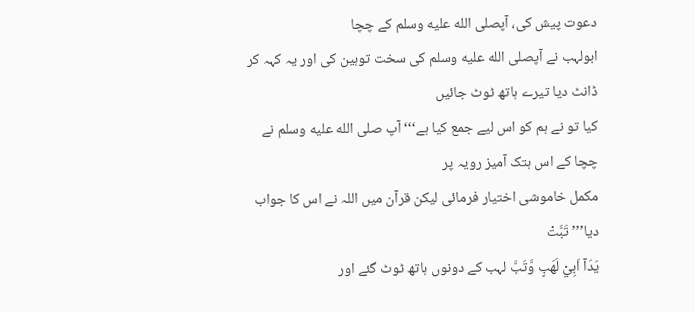دعوت پیش کی، آپصلى الله عليه وسلم کے چچا
ابولہب نے آپصلى الله عليه وسلم کی سخت توہین کی اور یہ کہہ کر ڈانٹ دیا تیرے ہاتھ ٹوٹ جائیں
کیا تو نے ہم کو اس لیے جمع کیا ہے‘‘‘آپ صلى الله عليه وسلم نے چچا کے اس ہتک آمیز رویہ پر
مکمل خاموشی اختیار فرمائی لیکن قرآن میں اللہ نے اس کا جواب دیا’’’ تَبَّتْ
يَدَآ اَبِيْ لَهَبٍ وَّتَبَّ لہب کے دونوں ہاتھ ٹوٹ گئے اور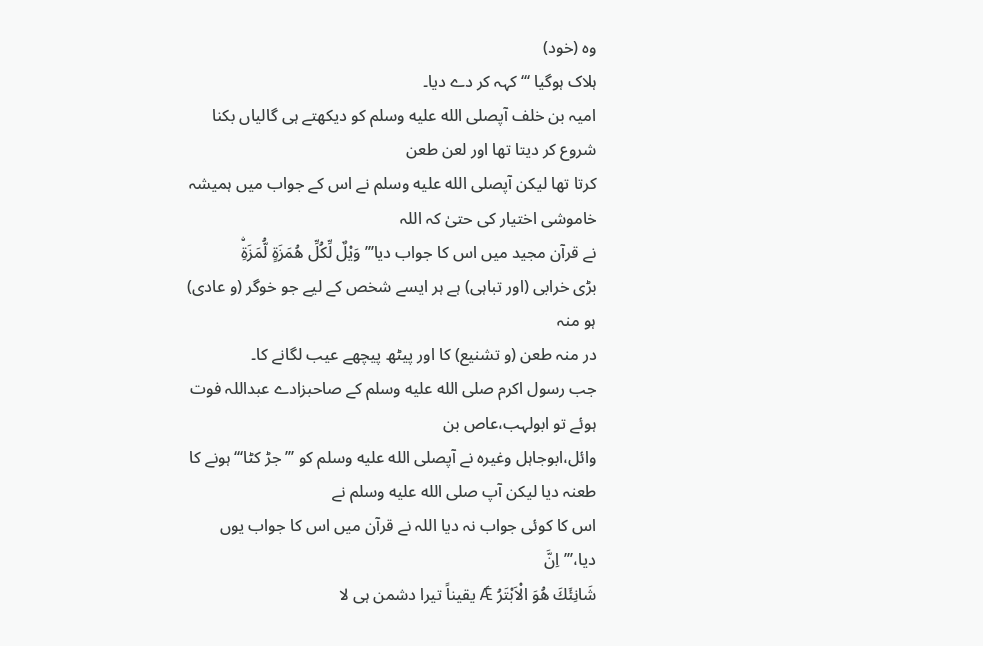وہ (خود)
ہلاک ہوگیا ‘‘‘ کہہ کر دے دیا۔
امیہ بن خلف آپصلى الله عليه وسلم کو دیکھتے ہی گالیاں بکنا شروع کر دیتا تھا اور لعن طعن
کرتا تھا لیکن آپصلى الله عليه وسلم نے اس کے جواب میں ہمیشہ خاموشی اختیار کی حتیٰ کہ اللہ
نے قرآن مجید میں اس کا جواب دیا’’’وَيْلٌ لِّكُلِّ هُمَزَةٍ لُّمَزَةِۨ
بڑی خرابی (اور تباہی) ہے ہر ایسے شخص کے لیے جو خوگر (و عادی) ہو منہ
در منہ طعن (و تشنیع) کا اور پیٹھ پیچھے عیب لگانے کا۔
جب رسول اکرم صلى الله عليه وسلم کے صاحبزادے عبداللہ فوت ہوئے تو ابولہب،عاص بن
وائل،ابوجاہل وغیرہ نے آپصلى الله عليه وسلم کو ’’’جڑ کٹا‘‘‘ہونے کا طعنہ دیا لیکن آپ صلى الله عليه وسلم نے
اس کا کوئی جواب نہ دیا اللہ نے قرآن میں اس کا جواب یوں دیا،’’’اِنَّ
شَانِئَكَ هُوَ الْاَبْتَرُ Ǽ یقیناً تیرا دشمن ہی لا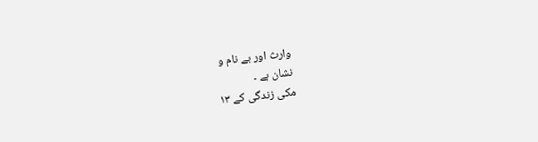وارث اور بے نام و
نشان ہے ۔
مکی زندگی کے ۱۳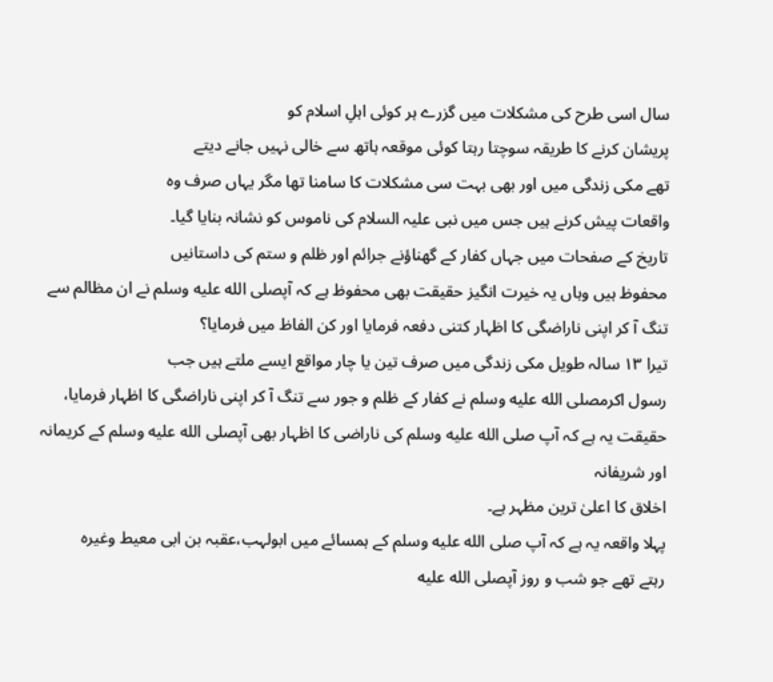سال اسی طرح کی مشکلات میں گزرے ہر کوئی اہلِ اسلام کو
پریشان کرنے کا طریقہ سوچتا رہتا کوئی موقعہ ہاتھ سے خالی نہیں جانے دیتے
تھے مکی زندگی میں اور بھی بہت سی مشکلات کا سامنا تھا مگر یہاں صرف وہ
واقعات پیش کرنے ہیں جس میں نبی علیہ السلام کی ناموس کو نشانہ بنایا گیا۔
تاریخ کے صفحات میں جہاں کفار کے گھناؤنے جرائم اور ظلم و ستم کی داستانیں
محفوظ ہیں وہاں یہ خیرت انگیز حقیقت بھی محفوظ ہے کہ آپصلى الله عليه وسلم نے ان مظالم سے
تنگ آ کر اپنی ناراضگی کا اظہار کتنی دفعہ فرمایا اور کن الفاظ میں فرمایا؟
تیرا ۱۳ سالہ طویل مکی زندگی میں صرف تین یا چار مواقع ایسے ملتے ہیں جب
رسول اکرمصلى الله عليه وسلم نے کفار کے ظلم و جور سے تنگ آ کر اپنی ناراضگی کا اظہار فرمایا،
حقیقت یہ ہے کہ آپ صلى الله عليه وسلم کی ناراضی کا اظہار بھی آپصلى الله عليه وسلم کے کریمانہ اور شریفانہ
اخلاق کا اعلیٰ ترین مظہر ہے۔
پہلا واقعہ یہ ہے کہ آپ صلى الله عليه وسلم کے ہمسائے میں ابولہب،عقبہ بن ابی معیط وغیرہ
رہتے تھے جو شب و روز آپصلى الله عليه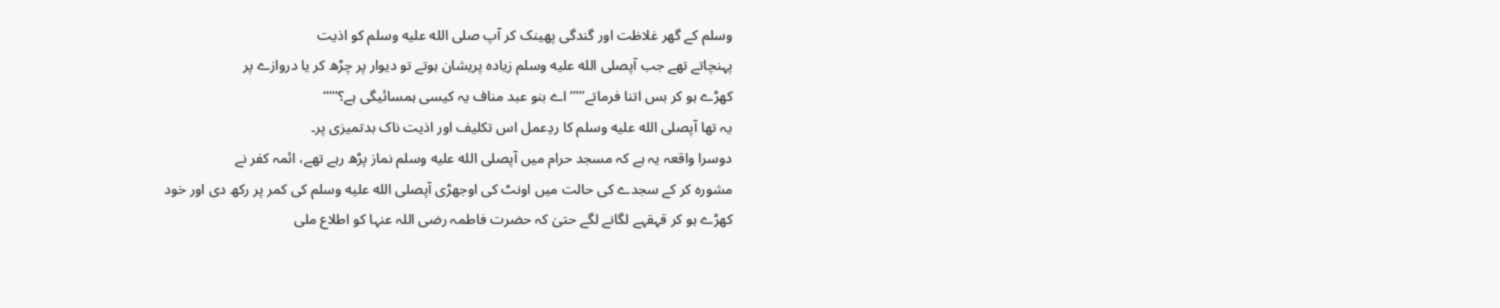وسلم کے گھر غلاظت اور گندگی پھینک کر آپ صلى الله عليه وسلم کو اذیت
پہنچاتے تھے جب آپصلى الله عليه وسلم زیادہ پریشان ہوتے تو دیوار پر چڑھ کر یا دروازے پر
کھڑے ہو کر بس اتنا فرماتے’’’’’اے بنو عبد مناف یہ کیسی ہمسائیگی ہے؟‘‘‘‘‘
یہ تھا آپصلى الله عليه وسلم کا ردِعمل اس تکلیف اور اذیت ناک بدتمیزی پر۔
دوسرا واقعہ یہ ہے کہ مسجد حرام میں آپصلى الله عليه وسلم نماز پڑھ رہے تھے، ائمہ کفر نے
مشورہ کر کے سجدے کی حالت میں اونٹ کی اوجھڑی آپصلى الله عليه وسلم کی کمر پر رکھ دی اور خود
کھڑے ہو کر قہقہے لگانے لگے حتیٰ کہ حضرت فاطمہ رضی اللہ عنہا کو اطلاع ملی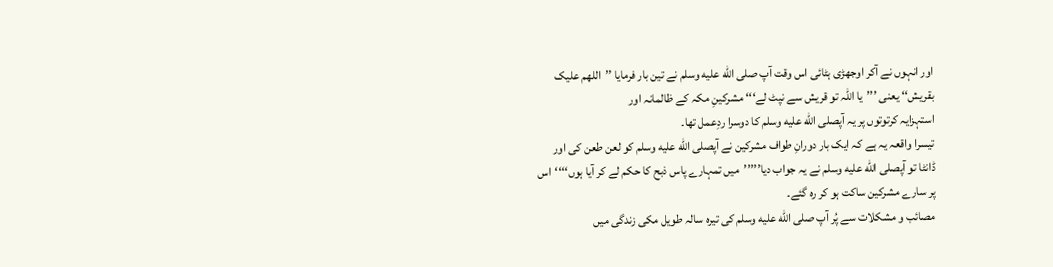اور انہوں نے آکر اوجھڑی ہٹائی اس وقت آپ صلى الله عليه وسلم نے تین بار فرمایا ’’اللھم علیک
بقریش‘‘ یعنی ’’’یا اللہ تو قریش سے نپٹ لے‘‘‘ مشرکینِ مکہ کے ظالمانہ اور
استہزایہ کرتوتوں پر یہ آپصلى الله عليه وسلم کا دوسرا ردِعمل تھا۔
تیسرا واقعہ یہ ہے کہ ایک بار دورانِ طواف مشرکین نے آپصلى الله عليه وسلم کو لعن طعن کی اور
ڈانٹا تو آپصلى الله عليه وسلم نے یہ جواب دیا’’’’’میں تمہارے پاس ذبح کا حکم لے کر آیا ہوں‘‘‘‘اس
پر سارے مشرکین ساکت ہو کر رہ گئے۔
مصائب و مشکلات سے پُر آپ صلى الله عليه وسلم کی تیرہ سالہ طویل مکی زندگی میں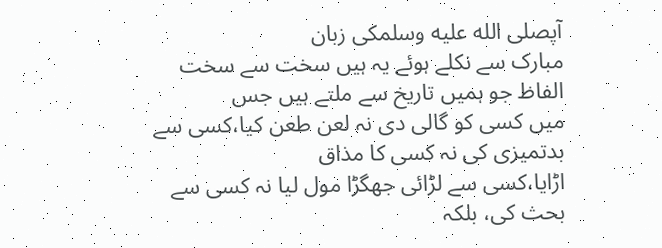آپصلى الله عليه وسلمکی زبان
مبارک سے نکلے ہوئے یہ ہیں سخت سے سخت الفاظ جو ہمیں تاریخ سے ملتے ہیں جس
میں کسی کو گالی دی نہ لعن طعن کیا،کسی سے بدتمیزی کی نہ کسی کا مذاق
اڑایا،کسی سے لڑائی جھگڑا مول لیا نہ کسی سے بحث کی، بلکہ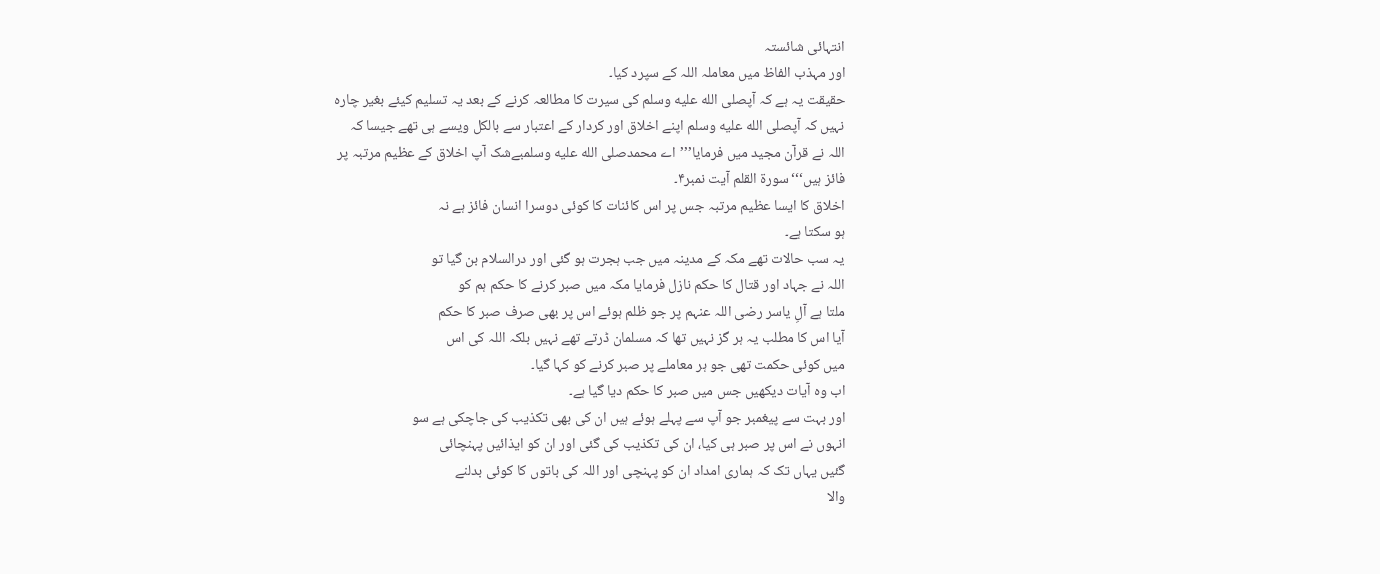انتہائی شائستہ
اور مہذب الفاظ میں معاملہ اللہ کے سپرد کیا۔
حقیقت یہ ہے کہ آپصلى الله عليه وسلم کی سیرت کا مطالعہ کرنے کے بعد یہ تسلیم کیئے بغیر چارہ
نہیں کہ آپصلى الله عليه وسلم اپنے اخلاق اور کردار کے اعتبار سے بالکل ویسے ہی تھے جیسا کہ
اللہ نے قرآن مجید میں فرمایا’’’اے محمدصلى الله عليه وسلمبےشک آپ اخلاق کے عظیم مرتبہ پر
فائز ہیں‘‘‘سورۃ القلم آیت نمبر۴۔
اخلاق کا ایسا عظیم مرتبہ جس پر اس کائنات کا کوئی دوسرا انسان فائز ہے نہ
ہو سکتا ہے۔
یہ سب حالات تھے مکہ کے مدینہ میں جب ہجرت ہو گئی اور درالسلام بن گیا تو
اللہ نے جہاد اور قتال کا حکم نازل فرمایا مکہ میں صبر کرنے کا حکم ہم کو
ملتا ہے آلِ یاسر رضی اللہ عنہم پر جو ظلم ہوئے اس پر بھی صرف صبر کا حکم
آیا اس کا مطلب یہ ہر گز نہیں تھا کہ مسلمان ڈرتے تھے نہیں بلکہ اللہ کی اس
میں کوئی حکمت تھی جو ہر معاملے پر صبر کرنے کو کہا گیا۔
اب وہ آیات دیکھیں جس میں صبر کا حکم دیا گیا ہے۔
اور بہت سے پیغمبر جو آپ سے پہلے ہوئے ہیں ان کی بھی تکذیب کی جاچکی ہے سو
انہوں نے اس پر صبر ہی کیا، ان کی تکذیب کی گئی اور ان کو ایذائیں پہنچائی
گئیں یہاں تک کہ ہماری امداد ان کو پہنچی اور اللہ کی باتوں کا کوئی بدلنے
والا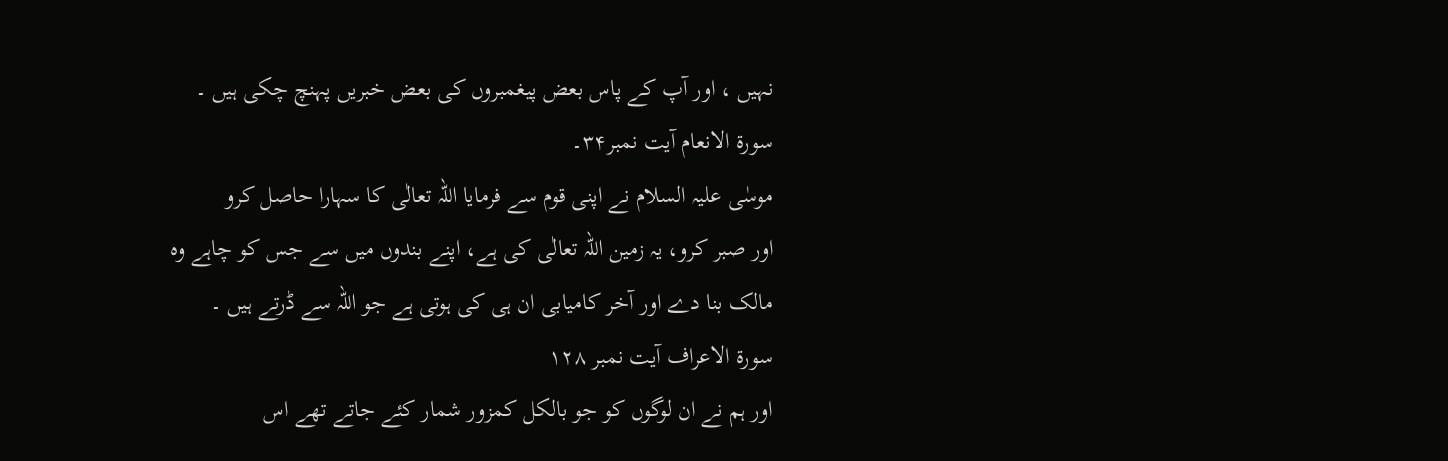نہیں ، اور آپ کے پاس بعض پیغمبروں کی بعض خبریں پہنچ چکی ہیں ۔
سورۃ الانعام آیت نمبر۳۴۔
موسٰی علیہ السلام نے اپنی قوم سے فرمایا اللہ تعالٰی کا سہارا حاصل کرو
اور صبر کرو، یہ زمین اللہ تعالٰی کی ہے، اپنے بندوں میں سے جس کو چاہے وہ
مالک بنا دے اور آخر کامیابی ان ہی کی ہوتی ہے جو اللہ سے ڈرتے ہیں ۔
سورۃ الاعراف آیت نمبر ۱۲۸
اور ہم نے ان لوگوں کو جو بالکل کمزور شمار کئے جاتے تھے اس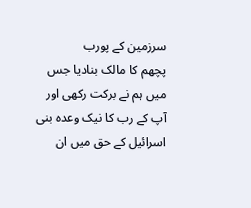سرزمین کے پورب
پچھم کا مالک بنادیا جس میں ہم نے برکت رکھی اور آپ کے رب کا نیک وعدہ بنی
اسرائیل کے حق میں ان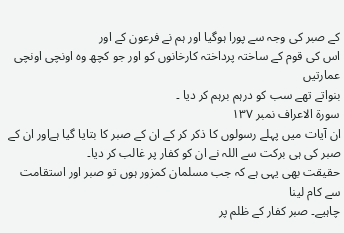کے صبر کی وجہ سے پورا ہوگیا اور ہم نے فرعون کے اور
اس کی قوم کے ساختہ پرداختہ کارخانوں کو اور جو کچھ وہ اونچی اونچی عمارتیں
بنواتے تھے سب کو درہم برہم کر دیا ۔
سورۃ الاعراف نمبر ۱۳۷
ان آیات میں پہلے رسولوں کا ذکر کر کے ان کے صبر کا بتایا گیا ہےاور ان کے
صبر کی ہی برکت سے اللہ نے ان کو کفار پر غالب کر دیا۔
حقیقت بھی یہی ہے کہ جب مسلمان کمزور ہوں تو صبر اور استقامت سے کام لینا
چاہیے۔ صبر کفار کے ظلم پر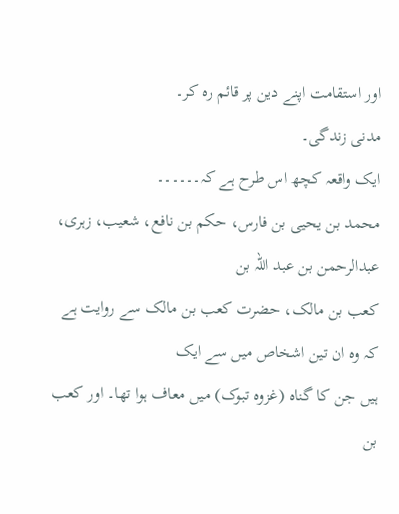اور استقامت اپنے دین پر قائم رہ کر۔
مدنی زندگی۔
ایک واقعہ کچھ اس طرح ہے کہ۔۔۔۔۔۔
محمد بن یحیی بن فارس، حکم بن نافع، شعیب، زہری، عبدالرحمن بن عبد اللہ بن
کعب بن مالک، حضرت کعب بن مالک سے روایت ہے کہ وہ ان تین اشخاص میں سے ایک
ہیں جن کا گناہ (غزوہ تبوک) میں معاف ہوا تھا۔ اور کعب بن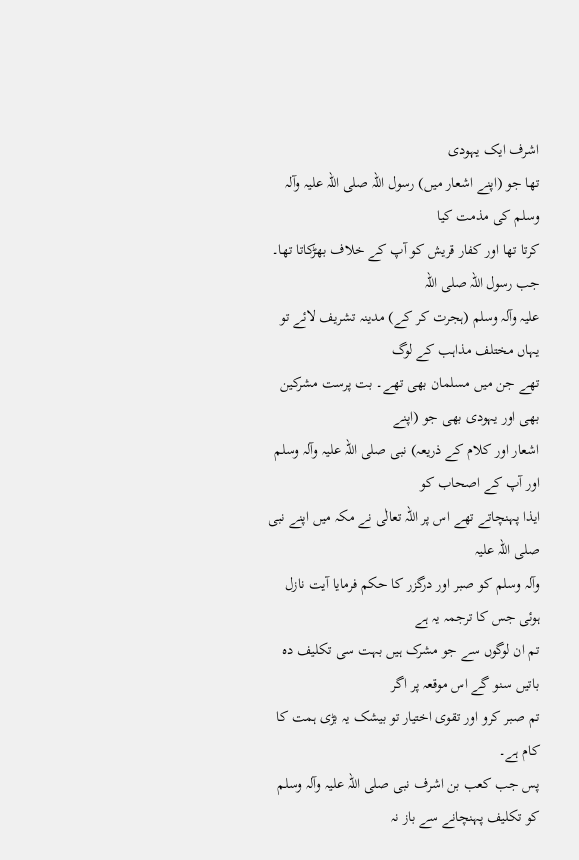اشرف ایک یہودی
تھا جو (اپنے اشعار میں) رسول اللہ صلی اللہ علیہ وآلہ وسلم کی مذمت کیا
کرتا تھا اور کفار قریش کو آپ کے خلاف بھڑکاتا تھا۔ جب رسول اللہ صلی اللہ
علیہ وآلہ وسلم (ہجرت کر کے) مدینہ تشریف لائے تو یہاں مختلف مذاہب کے لوگ
تھے جن میں مسلمان بھی تھے۔ بت پرست مشرکین بھی اور یہودی بھی جو (اپنے
اشعار اور کلام کے ذریعہ) نبی صلی اللہ علیہ وآلہ وسلم اور آپ کے اصحاب کو
ایذا پہنچاتے تھے اس پر اللہ تعالٰی نے مکہ میں اپنے نبی صلی اللہ علیہ
وآلہ وسلم کو صبر اور درگزر کا حکم فرمایا آیت نازل ہوئی جس کا ترجمہ یہ ہے
تم ان لوگوں سے جو مشرک ہیں بہت سی تکلیف دہ باتیں سنو گے اس موقعہ پر اگر
تم صبر کرو اور تقوی اختیار تو بیشک یہ بڑی ہمت کا کام ہے۔
پس جب کعب بن اشرف نبی صلی اللہ علیہ وآلہ وسلم کو تکلیف پہنچانے سے باز نہ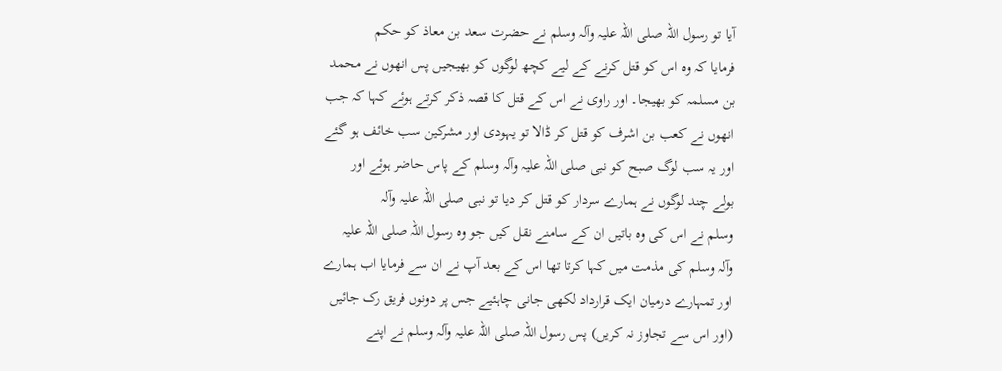آیا تو رسول اللہ صلی اللہ علیہ وآلہ وسلم نے حضرت سعد بن معاذ کو حکم
فرمایا کہ وہ اس کو قتل کرنے کے لیے کچھ لوگوں کو بھیجیں پس انھوں نے محمد
بن مسلمہ کو بھیجا۔ اور راوی نے اس کے قتل کا قصہ ذکر کرتے ہوئے کہا کہ جب
انھوں نے کعب بن اشرف کو قتل کر ڈالا تو یہودی اور مشرکین سب خائف ہو گئے
اور یہ سب لوگ صبح کو نبی صلی اللہ علیہ وآلہ وسلم کے پاس حاضر ہوئے اور
بولے چند لوگوں نے ہمارے سردار کو قتل کر دیا تو نبی صلی اللہ علیہ وآلہ
وسلم نے اس کی وہ باتیں ان کے سامنے نقل کیں جو وہ رسول اللہ صلی اللہ علیہ
وآلہ وسلم کی مذمت میں کہا کرتا تھا اس کے بعد آپ نے ان سے فرمایا اب ہمارے
اور تمہارے درمیان ایک قرارداد لکھی جانی چاہئیے جس پر دونوں فریق رک جائیں
(اور اس سے تجاوز نہ کریں) پس رسول اللہ صلی اللہ علیہ وآلہ وسلم نے اپنے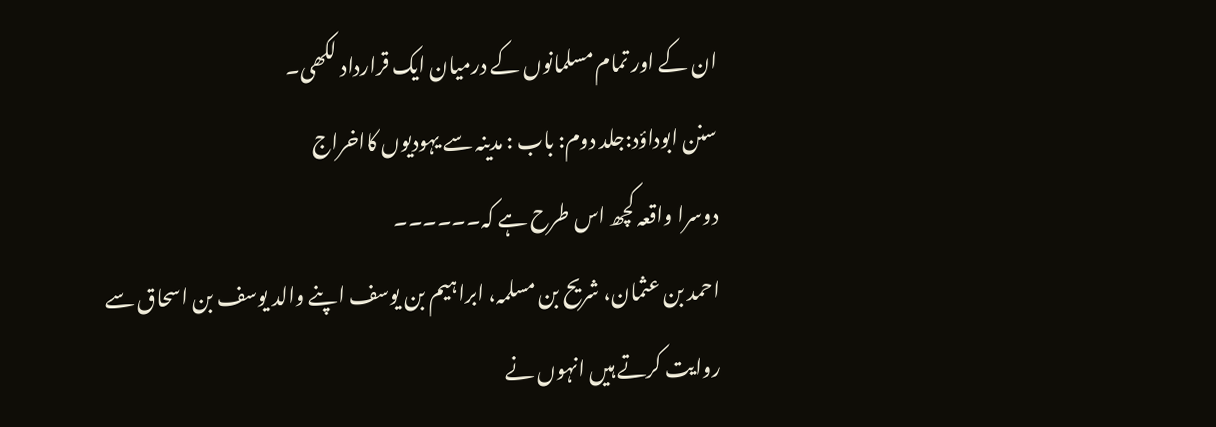ان کے اور تمام مسلمانوں کے درمیان ایک قرارداد لکھی۔
سنن ابوداؤد:جلد دوم: باب : مدینہ سے یہودیوں کااخراج
دوسرا واقعہ کچھ اس طرح ہے کہ۔۔۔۔۔۔
احمد بن عثمان، شریح بن مسلمہ، ابراہیم بن یوسف اپنے والد یوسف بن اسحاق سے
روایت کرتے ہیں انہوں نے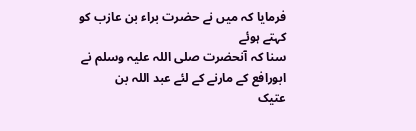فرمایا کہ میں نے حضرت براء بن عازب کو کہتے ہوئے
سنا کہ آنحضرت صلی اللہ علیہ وسلم نے ابورافع کے مارنے کے لئے عبد اللہ بن
عتیک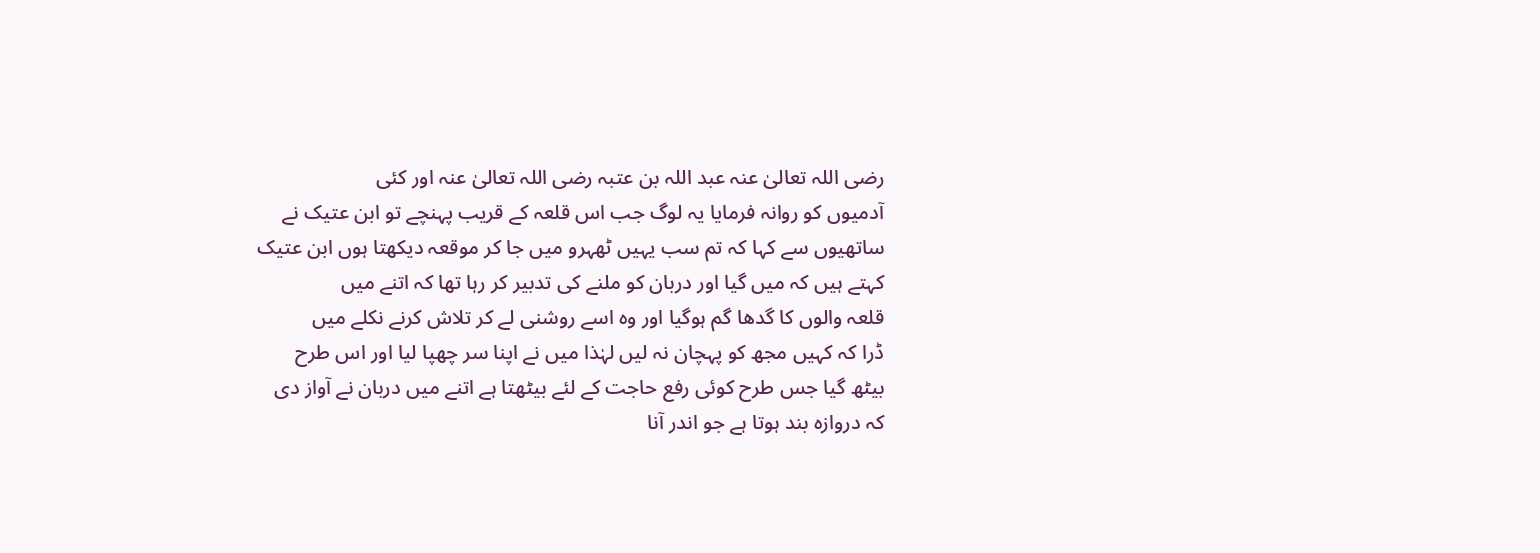رضی اللہ تعالیٰ عنہ عبد اللہ بن عتبہ رضی اللہ تعالیٰ عنہ اور کئی
آدمیوں کو روانہ فرمایا یہ لوگ جب اس قلعہ کے قریب پہنچے تو ابن عتیک نے
ساتھیوں سے کہا کہ تم سب یہیں ٹھہرو میں جا کر موقعہ دیکھتا ہوں ابن عتیک
کہتے ہیں کہ میں گیا اور دربان کو ملنے کی تدبیر کر رہا تھا کہ اتنے میں
قلعہ والوں کا گدھا گم ہوگیا اور وہ اسے روشنی لے کر تلاش کرنے نکلے میں
ڈرا کہ کہیں مجھ کو پہچان نہ لیں لہٰذا میں نے اپنا سر چھپا لیا اور اس طرح
بیٹھ گیا جس طرح کوئی رفع حاجت کے لئے بیٹھتا ہے اتنے میں دربان نے آواز دی
کہ دروازہ بند ہوتا ہے جو اندر آنا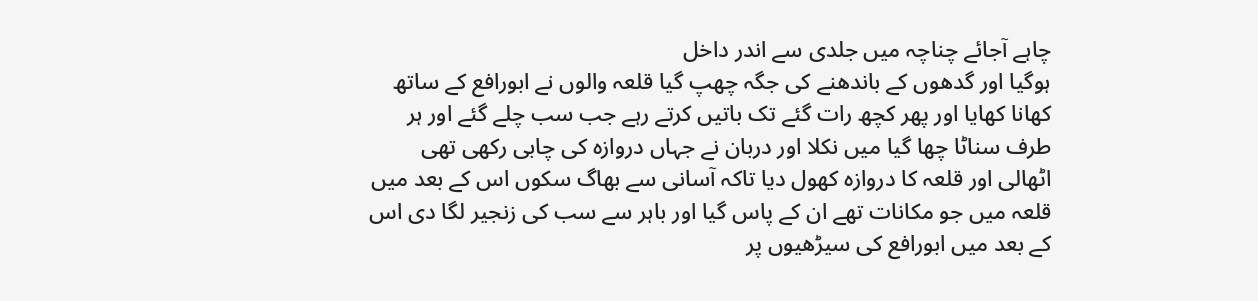چاہے آجائے چناچہ میں جلدی سے اندر داخل
ہوگیا اور گدھوں کے باندھنے کی جگہ چھپ گیا قلعہ والوں نے ابورافع کے ساتھ
کھانا کھایا اور پھر کچھ رات گئے تک باتیں کرتے رہے جب سب چلے گئے اور ہر
طرف سناٹا چھا گیا میں نکلا اور دربان نے جہاں دروازہ کی چابی رکھی تھی
اٹھالی اور قلعہ کا دروازہ کھول دیا تاکہ آسانی سے بھاگ سکوں اس کے بعد میں
قلعہ میں جو مکانات تھے ان کے پاس گیا اور باہر سے سب کی زنجیر لگا دی اس
کے بعد میں ابورافع کی سیڑھیوں پر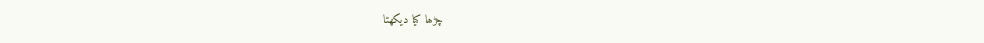چڑھا کیا دیکھتا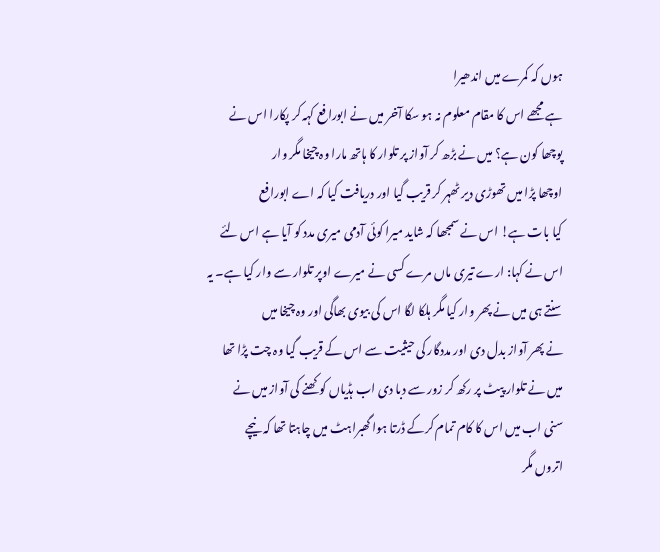ہوں کہ کمرے میں اندھیرا
ہے مجھے اس کا مقام معلوم نہ ہو سکا آخر میں نے ابورافع کہہ کر پکارا اس نے
پوچھا کون ہے؟ میں نے بڑھ کر آواز پر تلوار کا ہاتھ مارا وہ چیخا مگر وار
اوچھا پڑا میں تھوڑی دیر ٹھہر کر قریب گیا اور دریافت کیا کہ اے ابورافع
کیا بات ہے! اس نے سمجھا کہ شاید میرا کوئی آدمی میری مدد کو آیا ہے اس لئے
اس نے کہا: ارے تیری ماں مرے کسی نے میرے اوپر تلوار سے وار کیا ہے۔ یہ
سنتے ہی میں نے پھر وار کیا مگر ہلکا لگا اس کی بیوی بھاگی اور وہ چیخا میں
نے پھر آواز بدل دی اور مددگار کی حیثیت سے اس کے قریب گیا وہ چت پڑا تھا
میں نے تلوار پیٹ پر رکھ کر زور سے دبا دی اب ہڈیاں کوکھنے کی آواز میں نے
سنی اب میں اس کا کام تمام کرکے ڈرتا ہوا گھبراہٹ میں چاہتا تھا کہ نیچے
اتروں مگر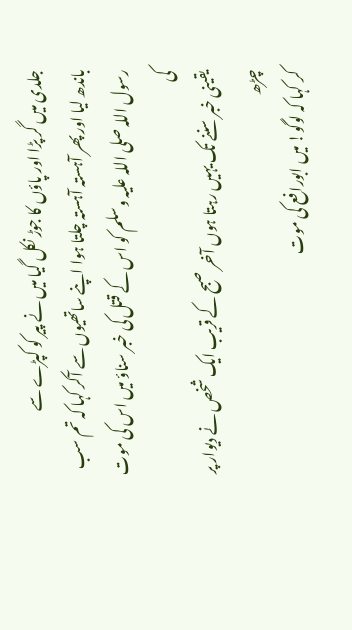جلدی میں گر پڑا اور پاؤں کا جوڑ نکل گیا میں نے پیر کو کپڑے سے
باندھ لیا اور پھر آہستہ آہستہ چلتا ہوا اپنے ساتھیوں سے آکر کہا کہ تم سب
رسول اللہ صلی اللہ علیہ وسلم کو اس کے قتل کی خبر سناؤ میں اس کی موت کی
یقینی خبر سننے تک یہیں رہتا ہوں آخر صبح کے قریب ایک شخص نے دیوار پر چڑھ
کر کہا کہ لوگو! میں ابورافع کی موت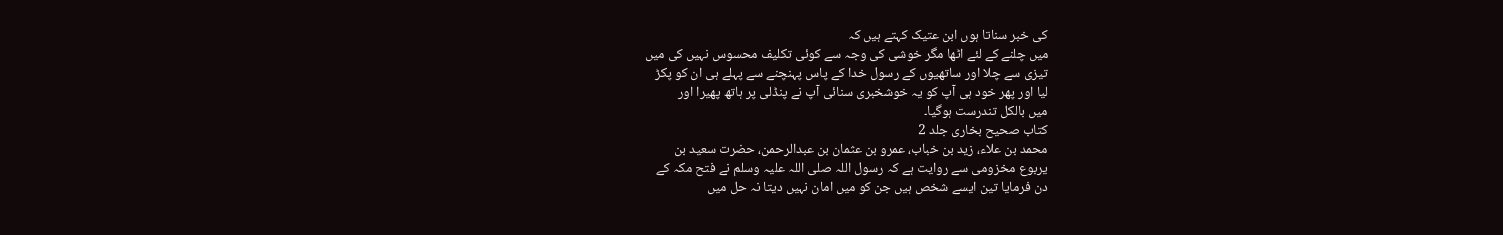کی خبر سناتا ہوں ابن عتیک کہتے ہیں کہ
میں چلنے کے لئے اٹھا مگر خوشی کی وجہ سے کوئی تکلیف محسوس نہیں کی میں
تیزی سے چلا اور ساتھیوں کے رسول خدا کے پاس پہنچنے سے پہلے ہی ان کو پکڑ
لیا اور پھر خود ہی آپ کو یہ خوشخبری سنائی آپ نے پنڈلی پر ہاتھ پھیرا اور
میں بالکل تندرست ہوگیا۔
کتاب صحیح بخاری جلد 2
محمد بن علاء، زید بن خباب، عمرو بن عثمان بن عبدالرحمن، حضرت سعید بن
یربوع مخزومی سے روایت ہے کہ رسول اللہ صلی اللہ علیہ وسلم نے فتح مکہ کے
دن فرمایا تین ایسے شخص ہیں جن کو میں امان نہیں دیتا نہ حل میں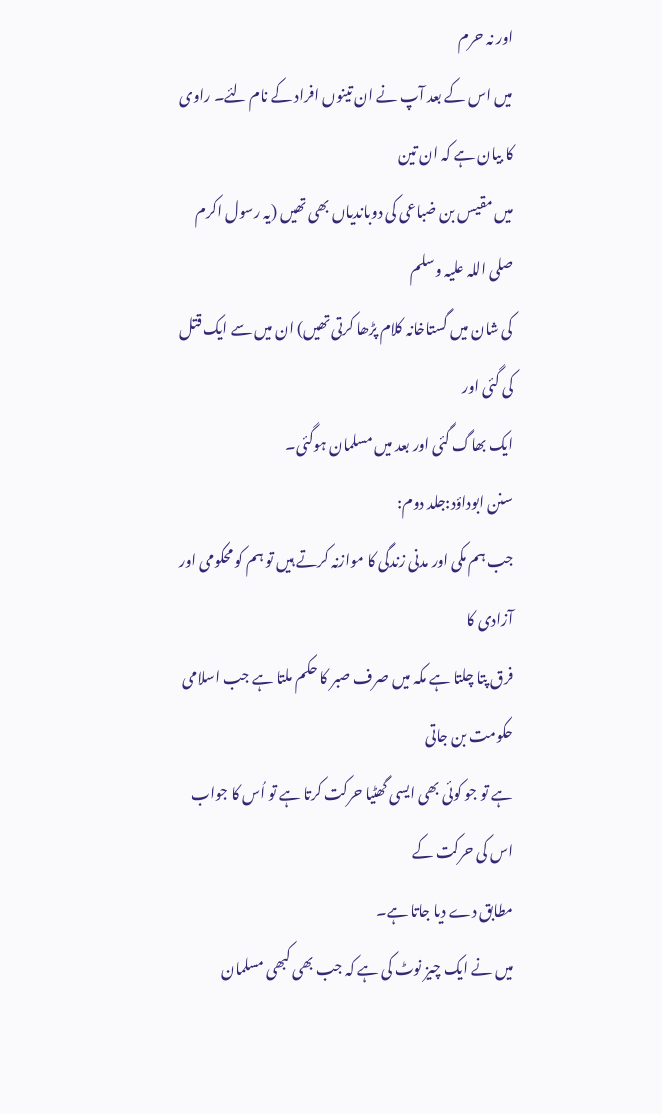اور نہ حرم
میں اس کے بعد آپ نے ان تینوں افراد کے نام لئے۔ راوی کا بیان ہے کہ ان تین
میں مقیس بن ضباعی کی دوباندیاں بھی تھیں (یہ رسول اکرم صلی اللہ علیہ وسلم
کی شان میں گستاخانہ کلام پڑھا کرتی تھیں) ان میں سے ایک قتل کی گئی اور
ایک بھاگ گئی اور بعد میں مسلمان ہوگئی۔
سنن ابوداؤد:جلد دوم:
جب ہم مکی اور مدنی زندگی کا موازنہ کرتے ہیں تو ہم کو محکومی اور آزادی کا
فرق پتا چلتا ہے مکہ میں صرف صبر کا حکم ملتا ہے جب اسلامی حکومت بن جاتی
ہے تو جو کوئی بھی ایسی گھٹیا حرکت کرتا ہے تو اُس کا جواب اس کی حرکت کے
مطابق دے دیا جاتا ہے۔
میں نے ایک چیز نوٹ کی ہے کہ جب بھی کبھی مسلمان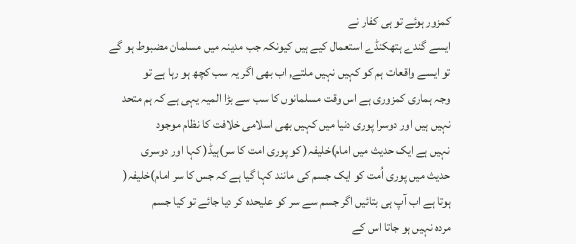کمزور ہوئے تو ہی کفار نے
ایسے گندے ہتھکنڈے استعمال کیے ہیں کیونکہ جب مدینہ میں مسلمان مضبوط ہو گے
تو ایسے واقعات ہم کو کہیں نہیں ملتے, اب بھی اگر یہ سب کچھ ہو رہا ہے تو
وجہ ہماری کمزوری ہے اس وقت مسلمانوں کا سب سے بڑا المیہ یہی ہے کہ ہم متحد
نہیں ہیں اور دوسرا پوری دنیا میں کہیں بھی اسلامی خلافت کا نظام موجود
نہیں ہے ایک حدیث میں امام)خلیفہ( کو پوری امت کا سر)ہیڈ( کہا اور دوسری
حدیث میں پوری اُمت کو ایک جسم کی مانند کہا گیا ہے کہ جس کا سر امام)خلیفہ(
ہوتا ہے اب آپ ہی بتائیں اگر جسم سے سر کو علیحدہ کر دیا جائے تو کیا جسم
مردہ نہیں ہو جاتا اس کے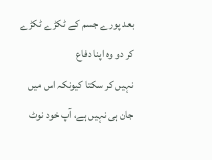بعد پورے جسم کے ٹکڑے ٹکڑے کر دو وہ اپنا دفاع
نہیں کر سکتا کیونکہ اس میں جان ہی نہیں ہے، آپ خود نوٹ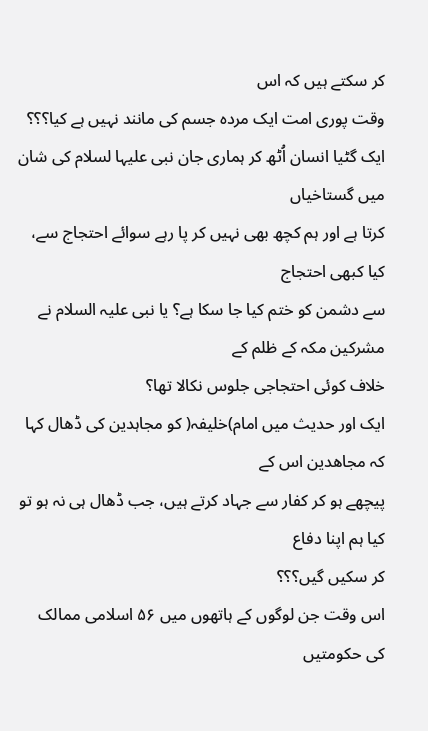کر سکتے ہیں کہ اس
وقت پوری امت ایک مردہ جسم کی مانند نہیں ہے کیا؟؟؟
ایک گٹیا انسان اُٹھ کر ہماری جان نبی علیہا لسلام کی شان میں گستاخیاں
کرتا ہے اور ہم کچھ بھی نہیں کر پا رہے سوائے احتجاج سے، کیا کبھی احتجاج
سے دشمن کو ختم کیا جا سکا ہے؟ یا نبی علیہ السلام نے مشرکین مکہ کے ظلم کے
خلاف کوئی احتجاجی جلوس نکالا تھا؟
ایک اور حدیث میں امام)خلیفہ( کو مجاہدین کی ڈھال کہا کہ مجاھدین اس کے
پیچھے ہو کر کفار سے جہاد کرتے ہیں، جب ڈھال ہی نہ ہو تو کیا ہم اپنا دفاع
کر سکیں گیں؟؟؟
اس وقت جن لوگوں کے ہاتھوں میں ۵۶ اسلامی ممالک کی حکومتیں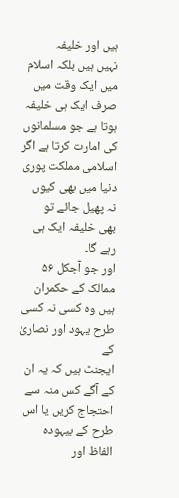ہیں اور خلیفہ
نہیں ہیں بلکہ اسلام میں ایک وقت میں صرف ایک ہی خلیفہ ہوتا ہے جو مسلمانوں
کی امارت کرتا ہے اگر اسلامی مملکت پوری دنیا میں بھی کیوں نہ پھیل جائے تو
بھی خلیفہ ایک ہی رہے گا۔
اور جو آجکل ۵۶ ممالک کے حکمران ہیں وہ کسی نہ کسی طرح یہود اور نصاریٰ کے
ایجنٹ ہیں کہ یہ ان کے آگے کس منہ سے احتجاج کریں یا اس طرح کے بیہودہ
الفاظ اور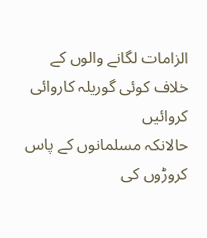الزامات لگانے والوں کے خلاف کوئی گوریلہ کاروائی کروائیں
حالانکہ مسلمانوں کے پاس کروڑوں کی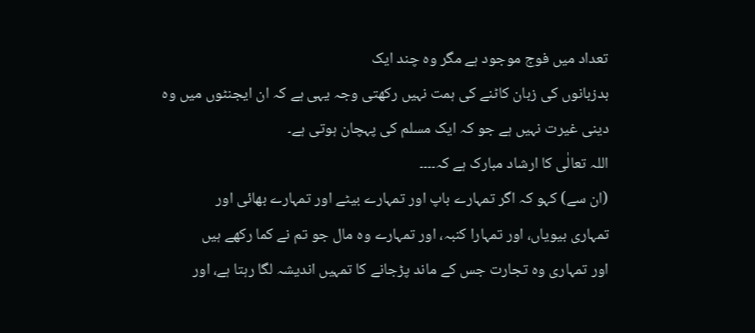تعداد میں فوج موجود ہے مگر وہ چند ایک
بدزبانوں کی زبان کاٹنے کی ہمت نہیں رکھتی وجہ یہی ہے کہ ان ایجنٹوں میں وہ
دینی غیرت نہیں ہے جو کہ ایک مسلم کی پہچان ہوتی ہے۔
اللہ تعالٰی کا ارشاد مبارک ہے کہ۔۔۔۔
(ان سے) کہو کہ اگر تمہارے باپ اور تمہارے بیٹے اور تمہارے بھائی اور
تمہاری بیویاں، اور تمہارا کنبہ، اور تمہارے وہ مال جو تم نے کما رکھے ہیں
اور تمہاری وہ تجارت جس کے ماند پڑجانے کا تمہیں اندیشہ لگا رہتا ہے، اور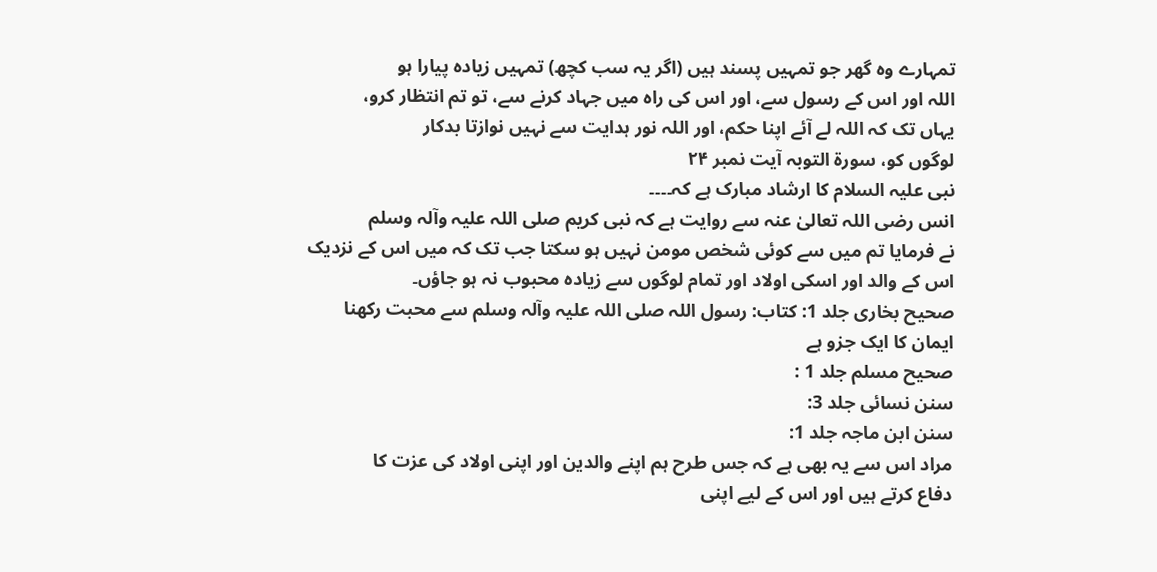تمہارے وہ گھر جو تمہیں پسند ہیں (اگر یہ سب کچھ) تمہیں زیادہ پیارا ہو
اللہ اور اس کے رسول سے، اور اس کی راہ میں جہاد کرنے سے، تو تم انتظار کرو،
یہاں تک کہ اللہ لے آئے اپنا حکم، اور اللہ نور ہدایت سے نہیں نوازتا بدکار
لوگوں کو، سورۃ التوبہ آیت نمبر ۲۴
نبی علیہ السلام کا ارشاد مبارک ہے کہ۔۔۔۔
انس رضی اللہ تعالیٰ عنہ سے روایت ہے کہ نبی کریم صلی اللہ علیہ وآلہ وسلم
نے فرمایا تم میں سے کوئی شخص مومن نہیں ہو سکتا جب تک کہ میں اس کے نزدیک
اس کے والد اور اسکی اولاد اور تمام لوگوں سے زیادہ محبوب نہ ہو جاؤں۔
صحیح بخاری جلد 1: کتاب: رسول اللہ صلی اللہ علیہ وآلہ وسلم سے محبت رکھنا
ایمان کا ایک جزو ہے
صحیح مسلم جلد 1 :
سنن نسائی جلد 3:
سنن ابن ماجہ جلد 1:
مراد اس سے یہ بھی ہے کہ جس طرح ہم اپنے والدین اور اپنی اولاد کی عزت کا
دفاع کرتے ہیں اور اس کے لیے اپنی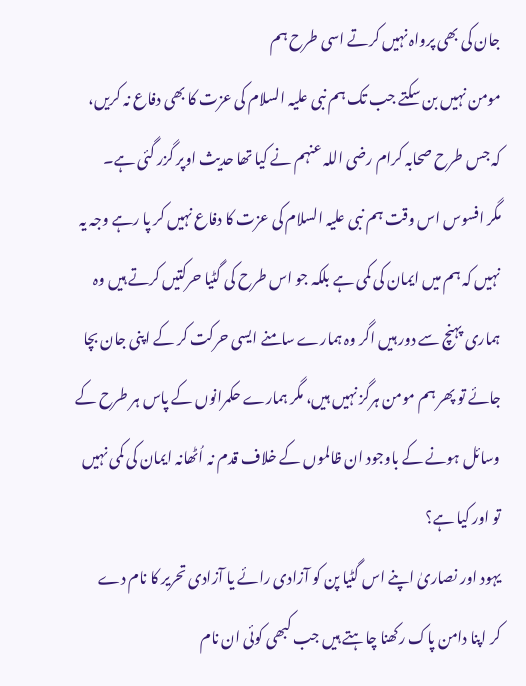جان کی بھی پرواہ نہیں کرتے اسی طرح ہم
مومن نہیں بن سکتے جب تک ہم نبی علیہ السلام کی عزت کا بھی دفاع نہ کریں،
کہ جس طرح صحابہ کرام رضی اللہ عنہم نے کیا تھا حدیث اوپر گزر گئی ہے۔
مگر افسوس اس وقت ہم نبی علیہ السلام کی عزت کا دفاع نہیں کر پا رہے وجہ یہ
نہیں کہ ہم میں ایمان کی کمی ہے بلکہ جو اس طرح کی گٹیا حرکتیں کرتے ہیں وہ
ہماری پہنچ سے دور ہیں اگر وہ ہمارے سامنے ایسی حرکت کر کے اپنی جان بچا
جائے تو پھر ہم مومن ہرگز نہیں ہیں، مگر ہمارے حکمرانوں کے پاس ہر طرح کے
وسائل ہونے کے باوجود ان ظالموں کے خلاف قدم نہ اُٹھانہ ایمان کی کمی نہیں
تو اور کیا ہے؟
یہود اور نصاریٰ اپنے اس گٹیا پن کو آزادی رائے یا آزادی تحریر کا نام دے
کر اپنا دامن پاک رکھنا چاہتے ہیں جب کبھی کوئی ان نام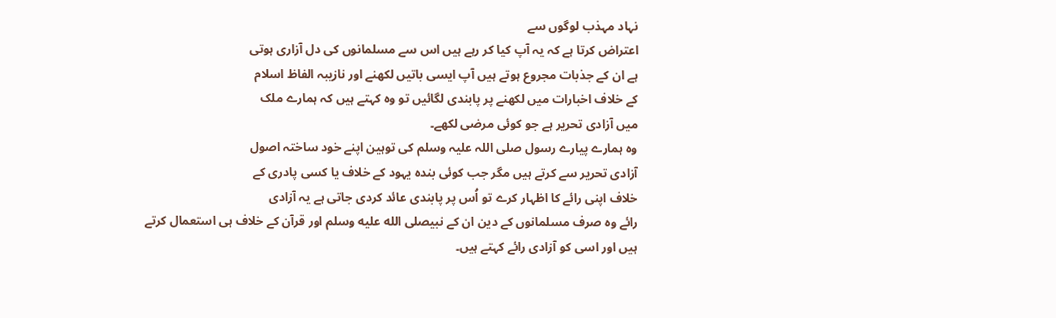نہاد مہذب لوگوں سے
اعتراض کرتا ہے کہ یہ آپ کیا کر رہے ہیں اس سے مسلمانوں کی دل آزاری ہوتی
ہے ان کے جذبات مجروع ہوتے ہیں آپ ایسی باتیں لکھنے اور نازیبہ الفاظ اسلام
کے خلاف اخبارات میں لکھنے پر پابندی لگائیں تو وہ کہتے ہیں کہ ہمارے ملک
میں آزادی تحریر ہے جو کوئی مرضی لکھے۔
وہ ہمارے پیارے رسول صلی اللہ علیہ وسلم کی توہین اپنے خود ساختہ اصول
آزادی تحریر سے کرتے ہیں مگر جب کوئی بندہ یہود کے خلاف یا کسی پادری کے
خلاف اپنی رائے کا اظہار کرے تو اُس پر پابندی عائد کردی جاتی ہے یہ آزادی
رائے وہ صرف مسلمانوں کے دین ان کے نبیصلى الله عليه وسلم اور قرآن کے خلاف ہی استعمال کرتے
ہیں اور اسی کو آزادی رائے کہتے ہیں۔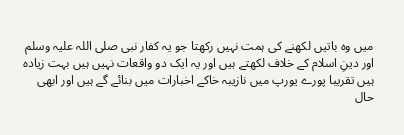میں وہ باتیں لکھنے کی ہمت نہیں رکھتا جو یہ کفار نبی صلی اللہ علیہ وسلم
اور دینِ اسلام کے خلاف لکھتے ہیں اور یہ ایک دو واقعات نہیں ہیں بہت زیادہ
ہیں تقریبا پورے یورپ میں نازیبہ خاکے اخبارات میں بنائے گے ہیں اور ابھی
حال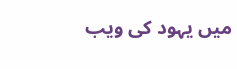میں یہود کی ویب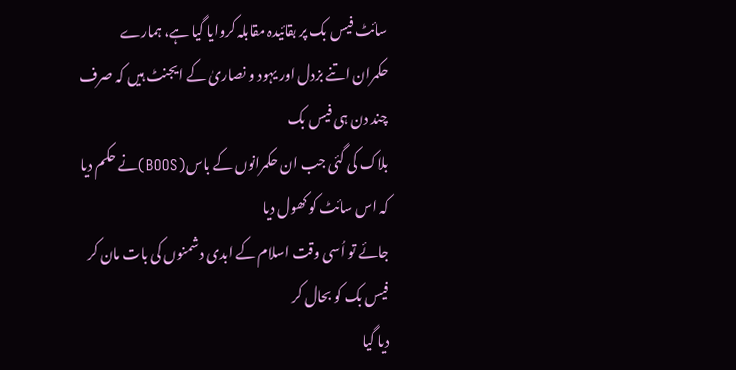سائٹ فیس بک پر بقائیدہ مقابلہ کروایا گیا ہے، ہمارے
حکمران اتنے بزدل اور یہود و نصاریٰ کے ایجنٹ ہیں کہ صرف چند دن ہی فیس بک
بلاک کی گئی جب ان حکمرانوں کے باس(BOOS)نے حکم دیا کہ اس سائٹ کو کھول دیا
جائے تو اُسی وقت اسلام کے ابدی دشمنوں کی بات مان کر فیس بک کو بحال کر
دیا گیا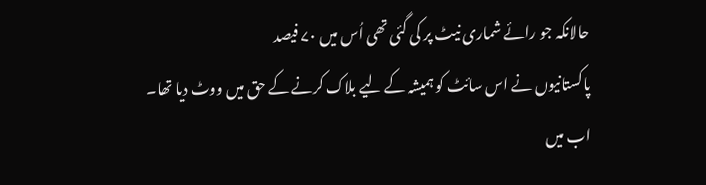حالانکہ جو رائے شماری نیٹ پر کی گئی تھی اُس میں ۷۰ فیصد
پاکستانیوں نے اس سائٹ کو ہمیشہ کے لیے بلاک کرنے کے حق میں ووٹ دیا تھا۔
اب میں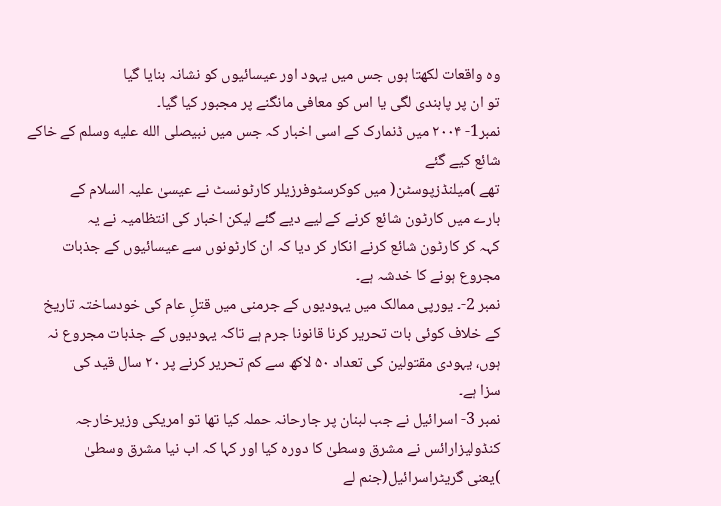وہ واقعات لکھتا ہوں جس میں یہود اور عیسائیوں کو نشانہ بنایا گیا
تو ان پر پابندی لگی یا اس کو معافی مانگنے پر مجبور کیا گیا۔
نمبر1- ۲۰۰۴ میں ڈنمارک کے اسی اخبار کہ جس میں نبیصلى الله عليه وسلم کے خاکے شائع کیے گئے
تھے )میلنڈزپوسٹن( میں کوکرسٹوفرزیلر کارٹونسٹ نے عیسیٰ علیہ السلام کے
بارے میں کارٹون شائع کرنے کے لیے دیے گئے لیکن اخبار کی انتظامیہ نے یہ
کہہ کر کارٹون شائع کرنے انکار کر دیا کہ ان کارٹونوں سے عیسائیوں کے جذبات
مجروع ہونے کا خدشہ ہے۔
نمبر 2-۔ یورپی ممالک میں یہودیوں کے جرمنی میں قتلِ عام کی خودساختہ تاریخ
کے خلاف کوئی بات تحریر کرنا قانونا جرم ہے تاکہ یہودیوں کے جذبات مجروع نہ
ہوں، یہودی مقتولین کی تعداد ۵۰ لاکھ سے کم تحریر کرنے پر ۲۰ سال قید کی
سزا ہے۔
نمبر 3- اسرائیل نے جب لبنان پر جارحانہ حملہ کیا تھا تو امریکی وزیرخارجہ
کنڈولیزارائس نے مشرق وسطیٰ کا دورہ کیا اور کہا کہ اب نیا مشرق وسطیٰ
)یعنی گریٹراسرائیل(جنم لے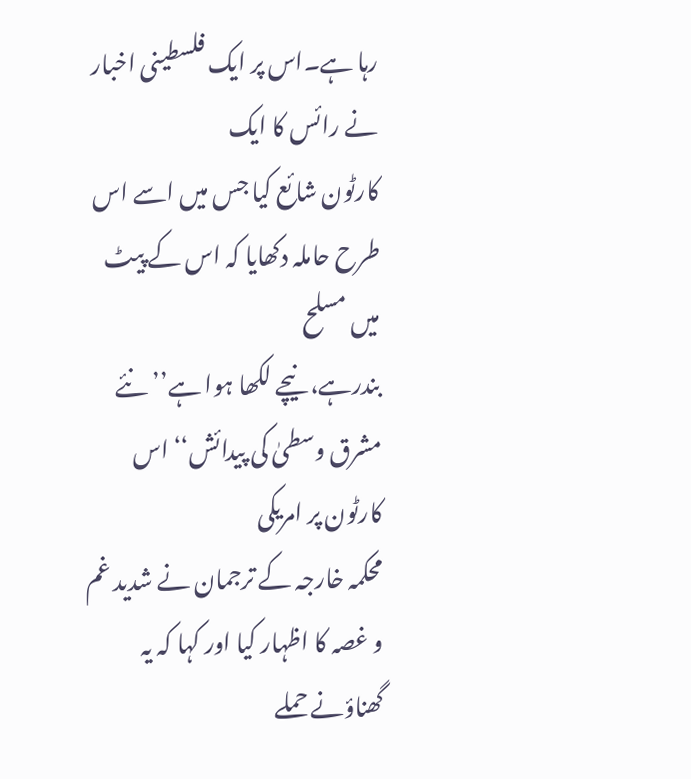رہا ہے۔اس پر ایک فلسطینی اخبار نے رائس کا ایک
کارٹون شائع کیا جس میں اسے اس طرح حاملہ دکھایا کہ اس کے پیٹ میں مسلح
بندرہے، نیچے لکھا ہوا ہے’’نئے مشرق وسطیٰ کی پیدائش‘‘ اس کارٹون پر امریکی
محکمہ خارجہ کے ترجمان نے شدید غم و غصہ کا اظہار کیا اور کہا کہ یہ
گھناؤنے حملے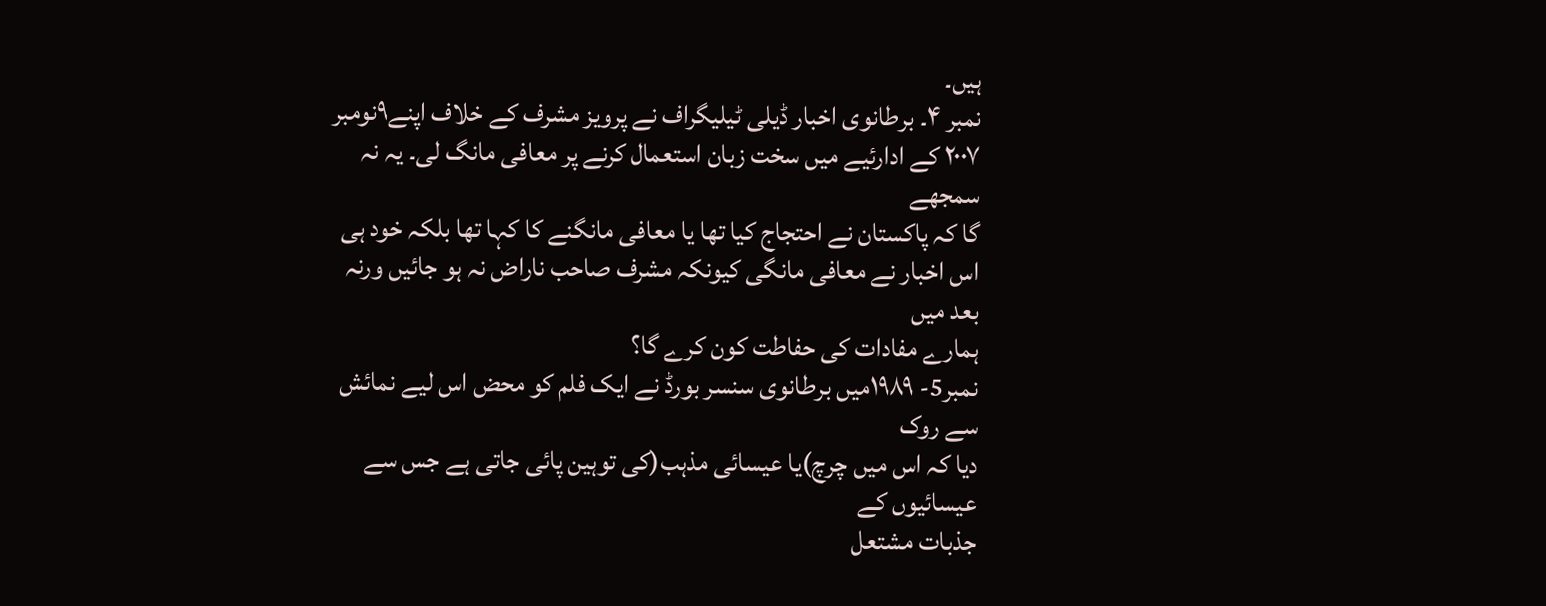ہیں۔
نمبر ۴۔ برطانوی اخبار ڈیلی ٹیلیگراف نے پرویز مشرف کے خلاف اپنے۹نومبر
۲۰۰۷ کے ادارئیے میں سخت زبان استعمال کرنے پر معافی مانگ لی۔ یہ نہ سمجھے
گا کہ پاکستان نے احتجاج کیا تھا یا معافی مانگنے کا کہا تھا بلکہ خود ہی
اس اخبار نے معافی مانگی کیونکہ مشرف صاحب ناراض نہ ہو جائیں ورنہ بعد میں
ہمارے مفادات کی حفاطت کون کرے گا؟
نمبر5- ۱۹۸۹میں برطانوی سنسر بورڈ نے ایک فلم کو محض اس لیے نمائش سے روک
دیا کہ اس میں چرچ)یا عیسائی مذہب(کی توہین پائی جاتی ہے جس سے عیسائیوں کے
جذبات مشتعل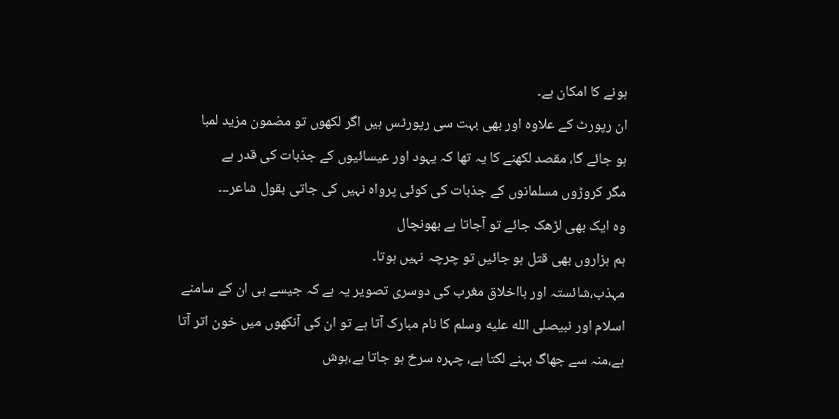ہونے کا امکان ہے۔
ان رپورٹ کے علاوہ اور بھی بہت سی رپورٹس ہیں اگر لکھوں تو مضمون مزید لمبا
ہو جائے گا، مقصد لکھنے کا یہ تھا کہ یہود اور عیسائیوں کے جذبات کی قدر ہے
مگر کروڑوں مسلمانوں کے جذبات کی کوئی پرواہ نہیں کی جاتی بقول شاعر۔۔۔
وہ ایک بھی لڑھک جائے تو آجاتا ہے بھونچال
ہم ہزاروں بھی قتل ہو جائیں تو چرچہ نہیں ہوتا۔
مہذب،شائستہ اور بااخلاق مغرب کی دوسری تصویر یہ ہے کہ جیسے ہی ان کے سامنے
اسلام اور نبیصلى الله عليه وسلم کا نام مبارک آتا ہے تو ان کی آنکھوں میں خون اتر آتا
ہے،منہ سے جھاگ بہنے لگتا ہے، چہرہ سرخ ہو جاتا ہے،ہوش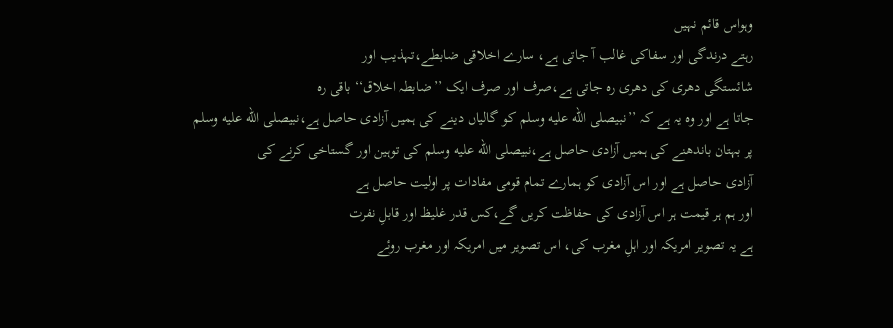وہواس قائم نہیں
رہتے درندگی اور سفاکی غالب آ جاتی ہے، سارے اخلاقی ضابطے،تہذیب اور
شائستگی دھری کی دھری رہ جاتی ہے،صرف اور صرف ایک ’’ضابطہ اخلاق‘‘ باقی رہ
جاتا ہے اور وہ یہ ہے کہ ’’نبیصلى الله عليه وسلم کو گالیاں دینے کی ہمیں آزادی حاصل ہے،نبیصلى الله عليه وسلم
پر بہتان باندھنے کی ہمیں آزادی حاصل ہے،نبیصلى الله عليه وسلم کی توہین اور گستاخی کرنے کی
آزادی حاصل ہے اور اس آزادی کو ہمارے تمام قومی مفادات پر اولیت حاصل ہے
اور ہم ہر قیمت ہر اس آزادی کی حفاظت کریں گے،کس قدر غلیظ اور قابلِ نفرت
ہے یہ تصویر امریکہ اور اہلِ مغرب کی، اس تصویر میں امریکہ اور مغرب روئے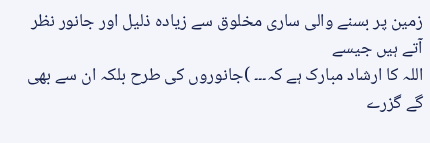زمین پر بسنے والی ساری مخلوق سے زیادہ ذلیل اور جانور نظر آتے ہیں جیسے
اللہ کا ارشاد مبارک ہے کہ۔۔۔ )جانوروں کی طرح بلکہ ان سے بھی گے گزرے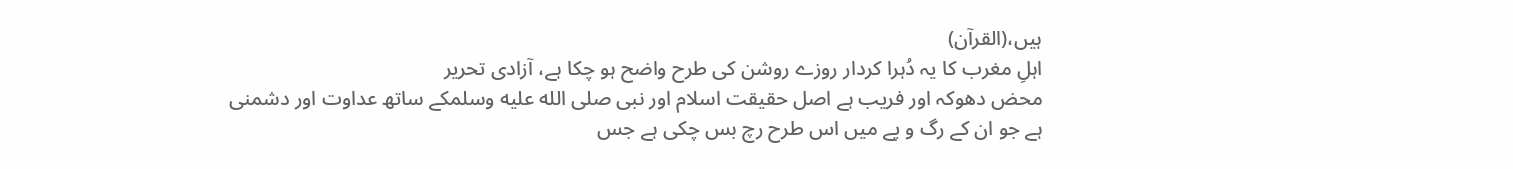ہیں،(القرآن)
اہلِ مغرب کا یہ دُہرا کردار روزے روشن کی طرح واضح ہو چکا ہے، آزادی تحریر
محض دھوکہ اور فریب ہے اصل حقیقت اسلام اور نبی صلى الله عليه وسلمکے ساتھ عداوت اور دشمنی
ہے جو ان کے رگ و پے میں اس طرح رچ بس چکی ہے جس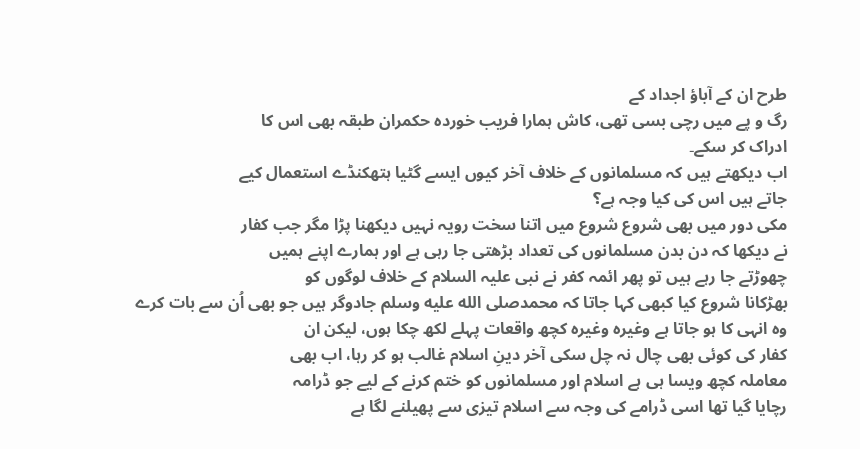طرح ان کے آباؤ اجداد کے
رگ و پے میں رچی بسی تھی، کاش ہمارا فریب خوردہ حکمران طبقہ بھی اس کا
ادراک کر سکے۔
اب دیکھتے ہیں کہ مسلمانوں کے خلاف آخر کیوں ایسے گٹیا ہتھکنڈے استعمال کیے
جاتے ہیں اس کی کیا وجہ ہے؟
مکی دور میں بھی شروع شروع میں اتنا سخت رویہ نہیں دیکھنا پڑا مگر جب کفار
نے دیکھا کہ دن بدن مسلمانوں کی تعداد بڑھتی جا رہی ہے اور ہمارے اپنے ہمیں
چھوڑتے جا رہے ہیں تو پھر ائمہ کفر نے نبی علیہ السلام کے خلاف لوگوں کو
بھڑکانا شروع کیا کبھی کہا جاتا کہ محمدصلى الله عليه وسلم جادوگر ہیں جو بھی اُن سے بات کرے
وہ انہی کا ہو جاتا ہے وغیرہ وغیرہ کچھ واقعات پہلے لکھ چکا ہوں، لیکن ان
کفار کی کوئی بھی چال نہ چل سکی آخر دینِ اسلام غالب ہو کر رہا، اب بھی
معاملہ کچھ ویسا ہی ہے اسلام اور مسلمانوں کو ختم کرنے کے لیے جو ڈرامہ
رچایا گیا تھا اسی ڈرامے کی وجہ سے اسلام تیزی سے پھیلنے لگا ہے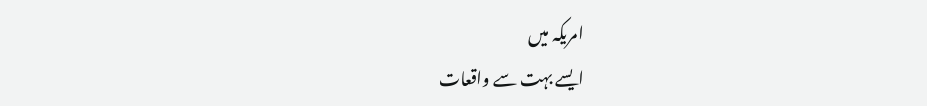امریکہ میں
ایسے بہت سے واقعات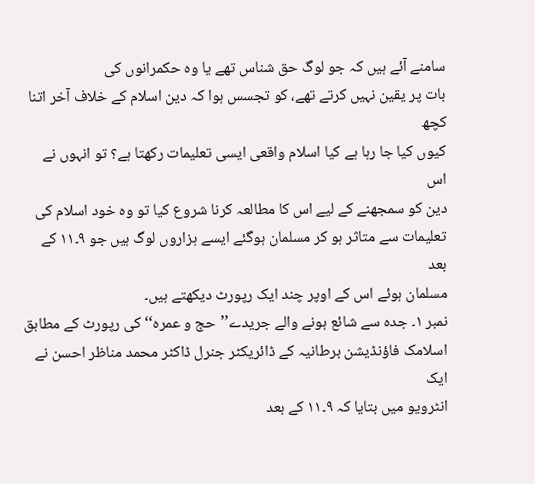سامنے آئے ہیں کہ جو لوگ حق شناس تھے یا وہ حکمرانوں کی
بات پر یقین نہیں کرتے تھے، کو تجسس ہوا کہ دین اسلام کے خلاف آخر اتنا کچھ
کیوں کیا جا رہا ہے کیا اسلام واقعی ایسی تعلیمات رکھتا ہے؟ تو انہوں نے اس
دین کو سمجھنے کے لیے اس کا مطالعہ کرنا شروع کیا تو وہ خود اسلام کی
تعلیمات سے متاثر ہو کر مسلمان ہوگئے ایسے ہزاروں لوگ ہیں جو ۹۔۱۱ کے بعد
مسلمان ہوئے اس کے اوپر چند ایک رپورٹ دیکھتے ہیں۔
نمبر ۱۔ جدہ سے شائع ہونے والے جریدے’’حج و عمرہ‘‘ کی رپورٹ کے مطابق
اسلامک فاؤنڈیشن برطانیہ کے ڈائریکٹر جنرل ڈاکٹر محمد مناظر احسن نے ایک
انٹرویو میں بتایا کہ ۹۔۱۱ کے بعد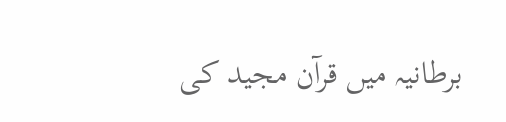برطانیہ میں قرآن مجید کی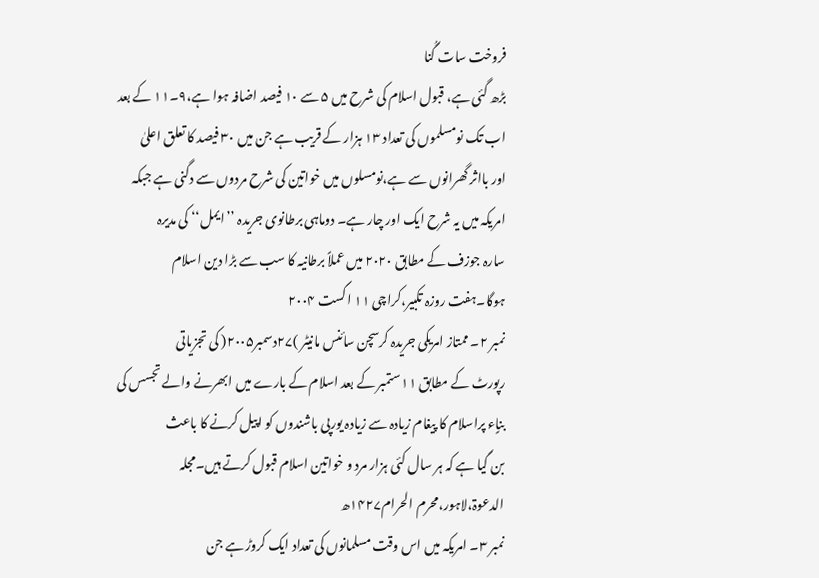فروخت سات گُنا
بڑھ گئی ہے، قبول اسلام کی شرح میں ۵ سے ۱۰ فیصد اضافہ ہوا ہے،۹۔۱۱ کے بعد
اب تک نومسلموں کی تعداد ۱۳ ہزار کے قریب ہے جن میں ۳۰ فیصد کا تعلق اعلیٰ
اور بااثر گھرانوں سے ہے،نومسلوں میں خواتین کی شرح مردوں سے دگنی ہے جبکہ
امریکہ میں یہ شرح ایک اور چار ہے۔ دوماہی برطانوی جریدہ ’’ایمل‘‘ کی مدیرہ
سارہ جوزف کے مطابق ۲۰۲۰ میں عملاً برطانیہ کا سب سے بڑا دین اسلام
ہوگا۔ہفت روزہ تکبیر،کراچی ۱۱ اگست ۲۰۰۴
نمبر ۲۔ ممتاز امریکی جریدہ کرسچن سائنس مانیٹر )۲۷دسمبر۲۰۰۵( کی تجزیاتی
رپورٹ کے مطابق ۱۱ستمبر کے بعد اسلام کے بارے میں ابھرنے والے تجسس کی
بناٍء پراسلام کا پیغام زیادہ سے زیادہ یورپی باشندوں کو اپیل کرنے کا باعث
بن گیا ہے کہ ہر سال کئی ہزار مرد و خواتین اسلام قبول کرتے ہیں۔مجلہ
الدعوۃ،لاہور،محرم الحرام۱۴۲۷ھ
نمبر ۳۔ امریکہ میں اس وقت مسلمانوں کی تعداد ایک کروڑ ہے جن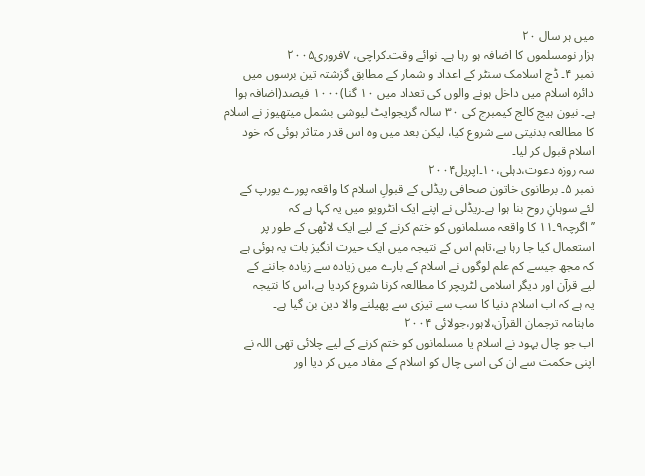میں ہر سال ۲۰
ہزار نومسلموں کا اضافہ ہو رہا ہے۔ نوائے وقت۔کراچی، ۷فروری۲۰۰۵
نمبر ۴۔ ڈچ اسلامک سنٹر کے اعداد و شمار کے مطابق گزشتہ تین برسوں میں
دائرہ اسلام میں داخل ہونے والوں کی تعداد میں ۱۰ گنا)۱۰۰۰ فیصد(اضافہ ہوا
ہے۔ نیون ہیچ کالج کیمبرج کی ۳۰ سالہ گریجوایٹ لیوشی بشمل میتھیوز نے اسلام
کا مطالعہ بدنیتی سے شروع کیا، لیکن بعد میں وہ اس قدر متاثر ہوئی کہ خود
اسلام قبول کر لیا۔
سہ روزہ دعوت،دہلی،۱۰۔اپریل۲۰۰۴
نمبر ۵۔ برطانوی خاتون صحافی ریڈلی کے قبولِ اسلام کا واقعہ پورے یورپ کے
لئے سوہانِ روح بنا ہوا ہے۔ریڈلی نے اپنے ایک انٹرویو میں یہ کہا ہے کہ
’’اگرچہ۹۔۱۱ کا واقعہ مسلمانوں کو ختم کرنے کے لیے ایک لاٹھی کے طور پر
استعمال کیا جا رہا ہے،تاہم اس کے نتیجہ میں ایک حیرت انگیز بات یہ ہوئی ہے
کہ مجھ جیسے کم علم لوگوں نے اسلام کے بارے میں زیادہ سے زیادہ جاننے کے
لیے قرآن اور دیگر اسلامی لٹریچر کا مطالعہ کرنا شروع کردیا ہے،اس کا نتیجہ
یہ ہے کہ اب اسلام دنیا کا سب سے تیزی سے پھیلنے والا دین بن گیا ہے۔
ماہنامہ ترجمان القرآن،لاہور،جولائی ۲۰۰۴
اب جو چال یہود نے اسلام یا مسلمانوں کو ختم کرنے کے لیے چلائی تھی اللہ نے
اپنی حکمت سے ان کی اسی چال کو اسلام کے مفاد میں کر دیا اور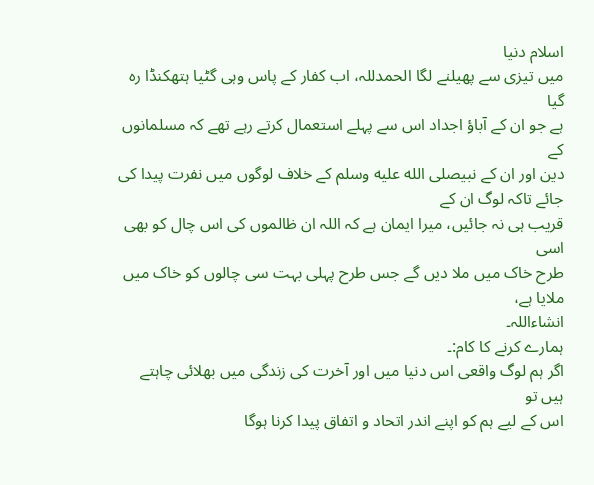اسلام دنیا
میں تیزی سے پھیلنے لگا الحمدللہ، اب کفار کے پاس وہی گٹیا ہتھکنڈا رہ گیا
ہے جو ان کے آباؤ اجداد اس سے پہلے استعمال کرتے رہے تھے کہ مسلمانوں کے
دین اور ان کے نبیصلى الله عليه وسلم کے خلاف لوگوں میں نفرت پیدا کی جائے تاکہ لوگ ان کے
قریب ہی نہ جائیں، میرا ایمان ہے کہ اللہ ان ظالموں کی اس چال کو بھی اسی
طرح خاک میں ملا دیں گے جس طرح پہلی بہت سی چالوں کو خاک میں ملایا ہے،
انشاءاللہ۔
ہمارے کرنے کا کام:۔
اگر ہم لوگ واقعی اس دنیا میں اور آخرت کی زندگی میں بھلائی چاہتے ہیں تو
اس کے لیے ہم کو اپنے اندر اتحاد و اتفاق پیدا کرنا ہوگا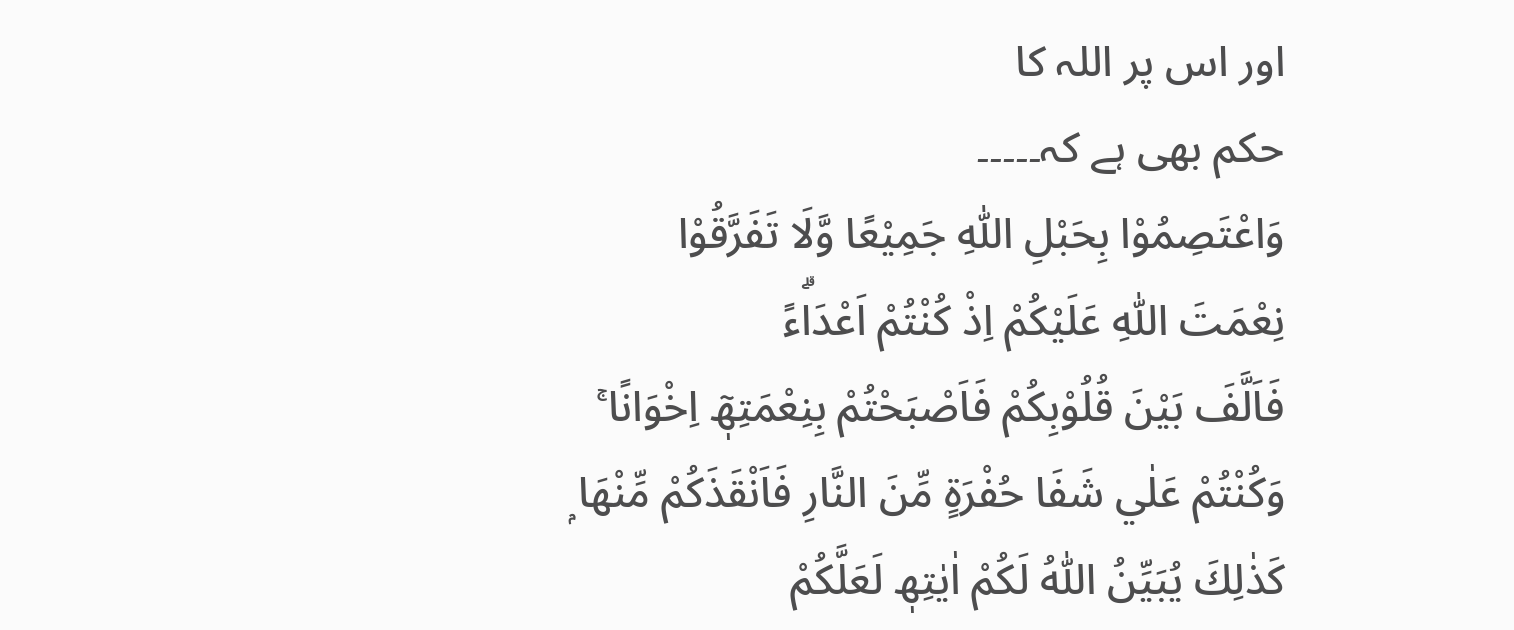اور اس پر اللہ کا
حکم بھی ہے کہ۔۔۔۔۔
وَاعْتَصِمُوْا بِحَبْلِ اللّٰهِ جَمِيْعًا وَّلَا تَفَرَّقُوْا
نِعْمَتَ اللّٰهِ عَلَيْكُمْ اِذْ كُنْتُمْ اَعْدَاۗءً
فَاَلَّفَ بَيْنَ قُلُوْبِكُمْ فَاَصْبَحْتُمْ بِنِعْمَتِھٖٓ اِخْوَانًا ۚ
وَكُنْتُمْ عَلٰي شَفَا حُفْرَةٍ مِّنَ النَّارِ فَاَنْقَذَكُمْ مِّنْھَا ۭ
كَذٰلِكَ يُبَيِّنُ اللّٰهُ لَكُمْ اٰيٰتِھٖ لَعَلَّكُمْ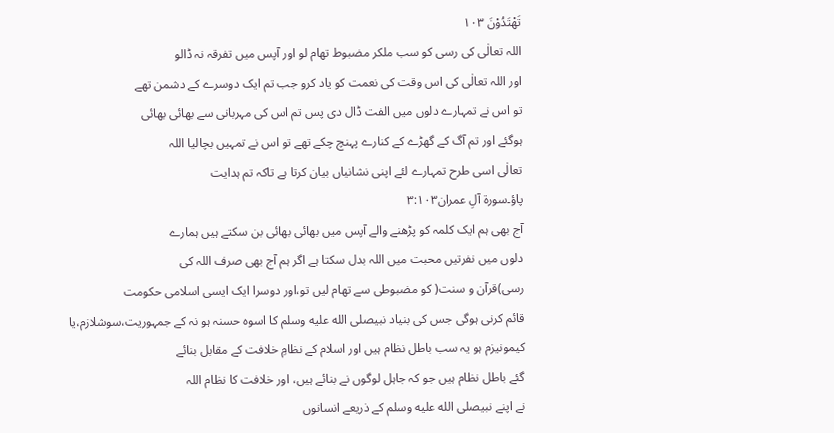تَھْتَدُوْنَ ١٠٣
اللہ تعالٰی کی رسی کو سب ملکر مضبوط تھام لو اور آپس میں تفرقہ نہ ڈالو
اور اللہ تعالٰی کی اس وقت کی نعمت کو یاد کرو جب تم ایک دوسرے کے دشمن تھے
تو اس نے تمہارے دلوں میں الفت ڈال دی پس تم اس کی مہربانی سے بھائی بھائی
ہوگئے اور تم آگ کے گھڑے کے کنارے پہنچ چکے تھے تو اس نے تمہیں بچالیا اللہ
تعالٰی اسی طرح تمہارے لئے اپنی نشانیاں بیان کرتا ہے تاکہ تم ہدایت
پاؤ۔سورۃ آلِ عمران۳:۱۰۳
آج بھی ہم ایک کلمہ کو پڑھنے والے آپس میں بھائی بھائی بن سکتے ہیں ہمارے
دلوں میں نفرتیں محبت میں اللہ بدل سکتا ہے اگر ہم آج بھی صرف اللہ کی
رسی)قرآن و سنت( کو مضبوطی سے تھام لیں تو،اور دوسرا ایک ایسی اسلامی حکومت
قائم کرنی ہوگی جس کی بنیاد نبیصلى الله عليه وسلم کا اسوہ حسنہ ہو نہ کے جمہوریت،سوشلازم،یا
کیمونیزم ہو یہ سب باطل نظام ہیں اور اسلام کے نظامِ خلافت کے مقابل بنائے
گئے باطل نظام ہیں جو کہ جاہل لوگوں نے بنائے ہیں، اور خلافت کا نظام اللہ
نے اپنے نبیصلى الله عليه وسلم کے ذریعے انسانوں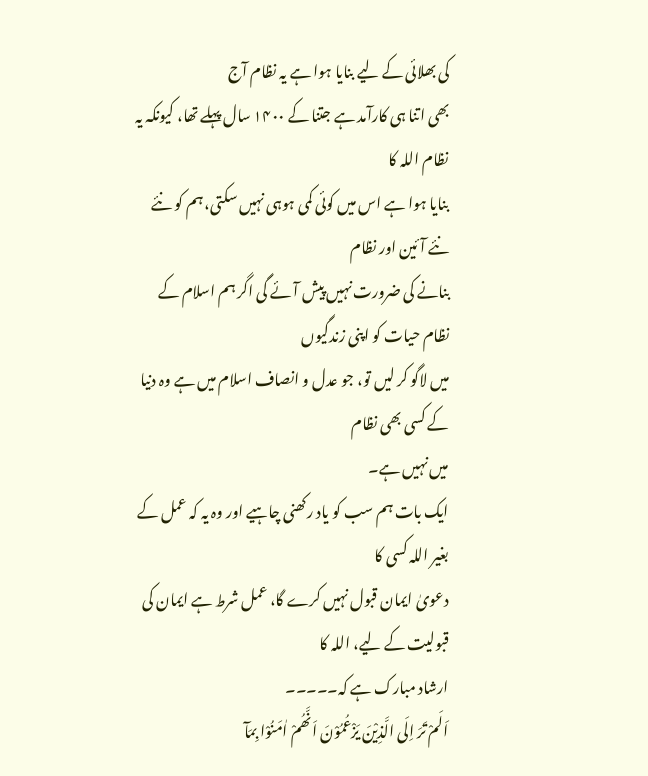کی بھلائی کے لیے بنایا ہوا ہے یہ نظام آج
بھی اتنا ہی کارآمد ہے جتنا کے ۱۴۰۰ سال پہلے تھا، کیونکہ یہ نظام اللہ کا
بنایا ہوا ہے اس میں کوئی کمی ہوہی نہیں سکتی، ہم کو نئے نئے آئین اور نظام
بنانے کی ضرورت نہیں پیش آئے گی اگر ہم اسلام کے نظام حیات کو اپنی زندگیوں
میں لاگو کر لیں تو، جو عدل و انصاف اسلام میں ہے وہ دنیا کے کسی بھی نظام
میں نہیں ہے۔
ایک بات ہم سب کو یاد رکھنی چاہیے اور وہ یہ کہ عمل کے بغیر اللہ کسی کا
دعویٰ ایمان قبول نہیں کرے گا، عمل شرط ہے ایمان کی قبولیت کے لیے، اللہ کا
ارشاد مبارک ہے کہ۔۔۔۔۔
اَلَمْ تَرَ اِلَى الَّذِيْنَ يَزْعُمُوْنَ اَنَّھُمْ اٰمَنُوْا بِمَآ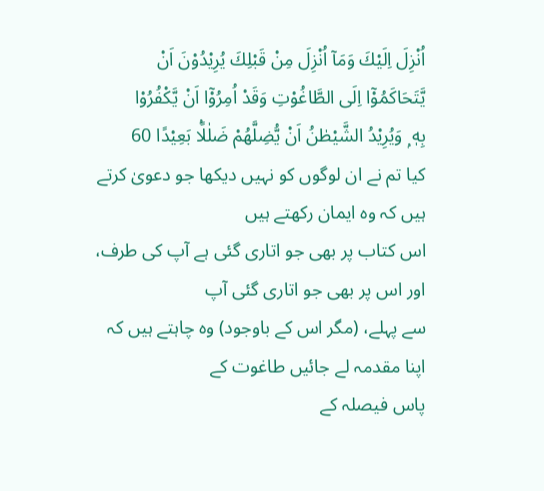اُنْزِلَ اِلَيْكَ وَمَآ اُنْزِلَ مِنْ قَبْلِكَ يُرِيْدُوْنَ اَنْ
يَّتَحَاكَمُوْٓا اِلَى الطَّاغُوْتِ وَقَدْ اُمِرُوْٓا اَنْ يَّكْفُرُوْا
بِهٖ ۭ وَيُرِيْدُ الشَّيْطٰنُ اَنْ يُّضِلَّھُمْ ضَلٰلًۢا بَعِيْدًا 60
کیا تم نے ان لوگوں کو نہیں دیکھا جو دعویٰ کرتے ہیں کہ وہ ایمان رکھتے ہیں
اس کتاب پر بھی جو اتاری گئی ہے آپ کی طرف، اور اس پر بھی جو اتاری گئی آپ
سے پہلے، (مگر اس کے باوجود) وہ چاہتے ہیں کہ اپنا مقدمہ لے جائیں طاغوت کے
پاس فیصلہ کے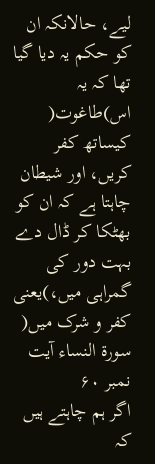لیے، حالانکہ ان کو حکم یہ دیا گیا تھا کہ یہ اس)طاغوت(
کیساتھ کفر کریں، اور شیطان چاہتا ہے کہ ان کو بھٹکا کر ڈال دے بہت دور کی
گمراہی میں،)یعنی کفر و شرک میں( سورۃ النساء آیت نمبر ۶۰
اگر ہم چاہتے ہیں کہ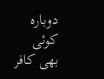دوبارہ کوئی بھی کافر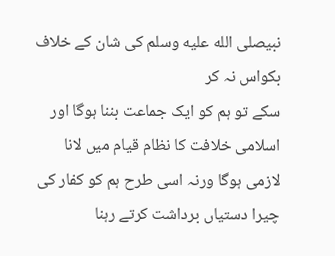نبیصلى الله عليه وسلم کی شان کے خلاف بکواس نہ کر
سکے تو ہم کو ایک جماعت بننا ہوگا اور اسلامی خلافت کا نظام قیام میں لانا
لازمی ہوگا ورنہ اسی طرح ہم کو کفار کی چیرا دستیاں برداشت کرتے رہنا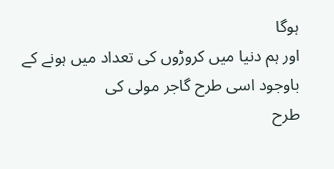ہوگا
اور ہم دنیا میں کروڑوں کی تعداد میں ہونے کے باوجود اسی طرح گاجر مولی کی
طرح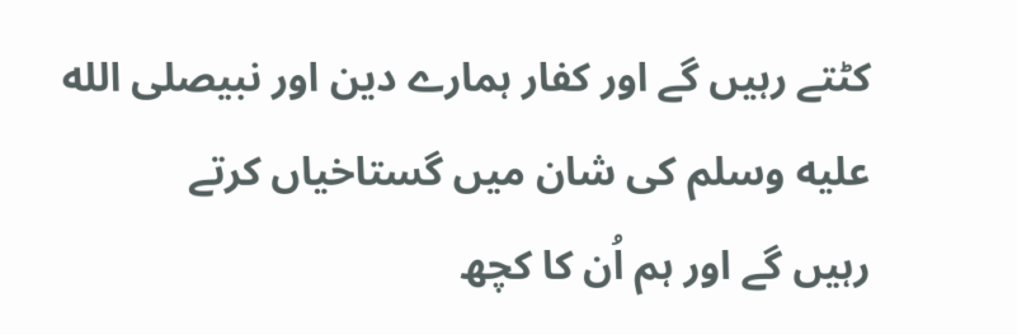کٹتے رہیں گے اور کفار ہمارے دین اور نبیصلى الله عليه وسلم کی شان میں گستاخیاں کرتے
رہیں گے اور ہم اُن کا کچھ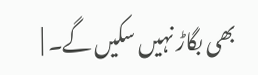بھی بگاڑ نہیں سکیں گے۔ |